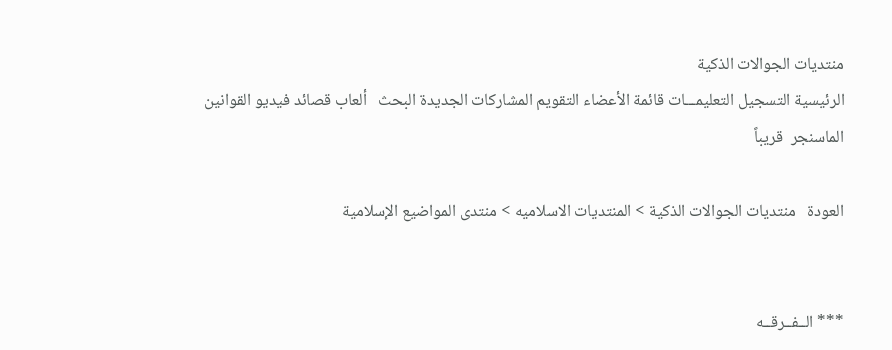منتديات الجوالات الذكية
الرئيسية التسجيل التعليمـــات قائمة الأعضاء التقويم المشاركات الجديدة البحث   ألعاب قصائد فيديو القوانين الماسنجر  قريباً

العودة   منتديات الجوالات الذكية > المنتديات الاسلاميه > منتدى المواضيع الإسلامية


*** الــفــرقــه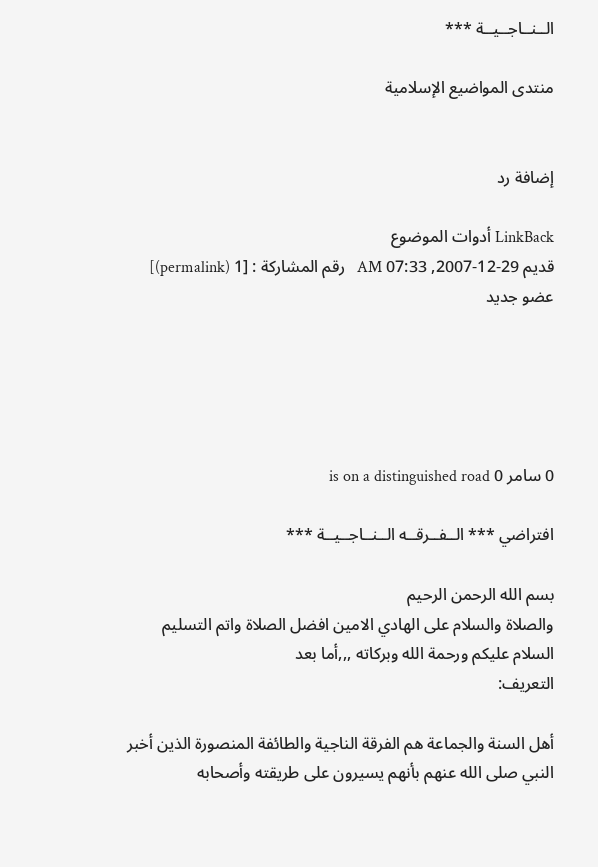الــنــاجــيــة ***

منتدى المواضيع الإسلامية


إضافة رد

LinkBack أدوات الموضوع
قديم 29-12-2007, 07:33 AM   رقم المشاركة : [1 (permalink)]
عضو جديد





0 سامر 0 is on a distinguished road

افتراضي *** الــفــرقــه الــنــاجــيــة ***

بسم الله الرحمن الرحيم
والصلاة والسلام على الهادي الامين افضل الصلاة واتم التسليم
السلام عليكم ورحمة الله وبركاته ,,,أما بعد
التعريف:

أهل السنة والجماعة هم الفرقة الناجية والطائفة المنصورة الذين أخبر النبي صلى الله عنهم بأنهم يسيرون على طريقته وأصحابه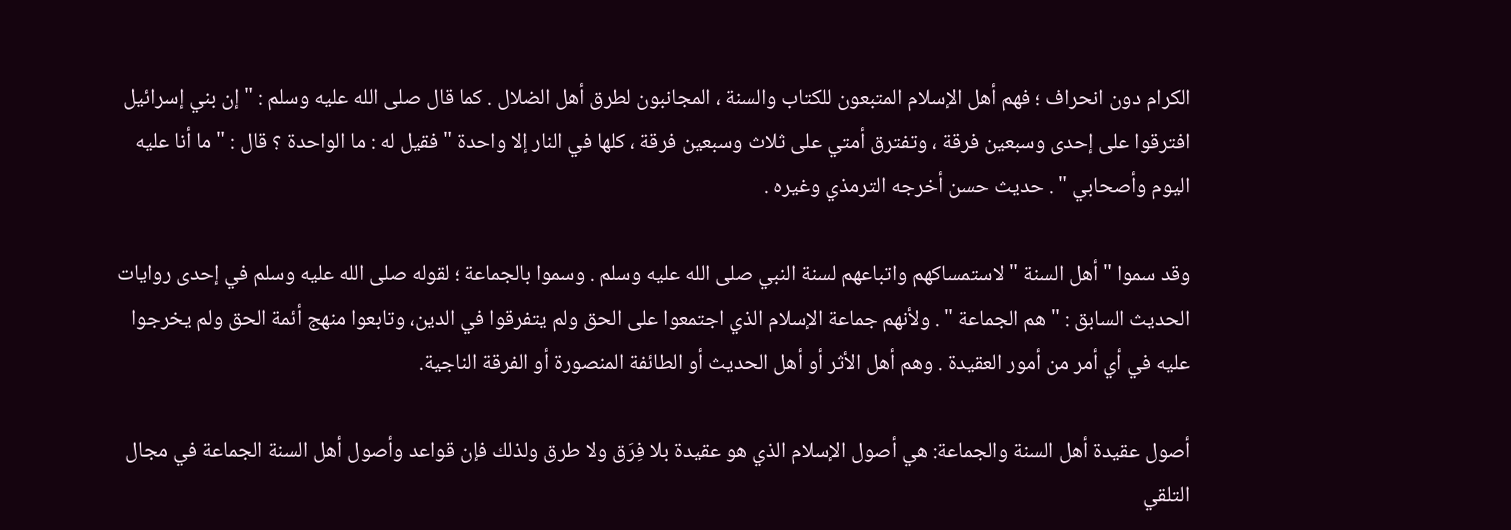الكرام دون انحراف ؛ فهم أهل الإسلام المتبعون للكتاب والسنة ، المجانبون لطرق أهل الضلال . كما قال صلى الله عليه وسلم : " إن بني إسرائيل افترقوا على إحدى وسبعين فرقة ، وتفترق أمتي على ثلاث وسبعين فرقة ، كلها في النار إلا واحدة " فقيل له : ما الواحدة ؟ قال : " ما أنا عليه اليوم وأصحابي " . حديث حسن أخرجه الترمذي وغيره .

وقد سموا " أهل السنة " لاستمساكهم واتباعهم لسنة النبي صلى الله عليه وسلم . وسموا بالجماعة ؛ لقوله صلى الله عليه وسلم في إحدى روايات الحديث السابق : " هم الجماعة " . ولأنهم جماعة الإسلام الذي اجتمعوا على الحق ولم يتفرقوا في الدين، وتابعوا منهج أئمة الحق ولم يخرجوا عليه في أي أمر من أمور العقيدة . وهم أهل الأثر أو أهل الحديث أو الطائفة المنصورة أو الفرقة الناجية.

أصول عقيدة أهل السنة والجماعة: هي أصول الإسلام الذي هو عقيدة بلا فِرَق ولا طرق ولذلك فإن قواعد وأصول أهل السنة الجماعة في مجال التلقي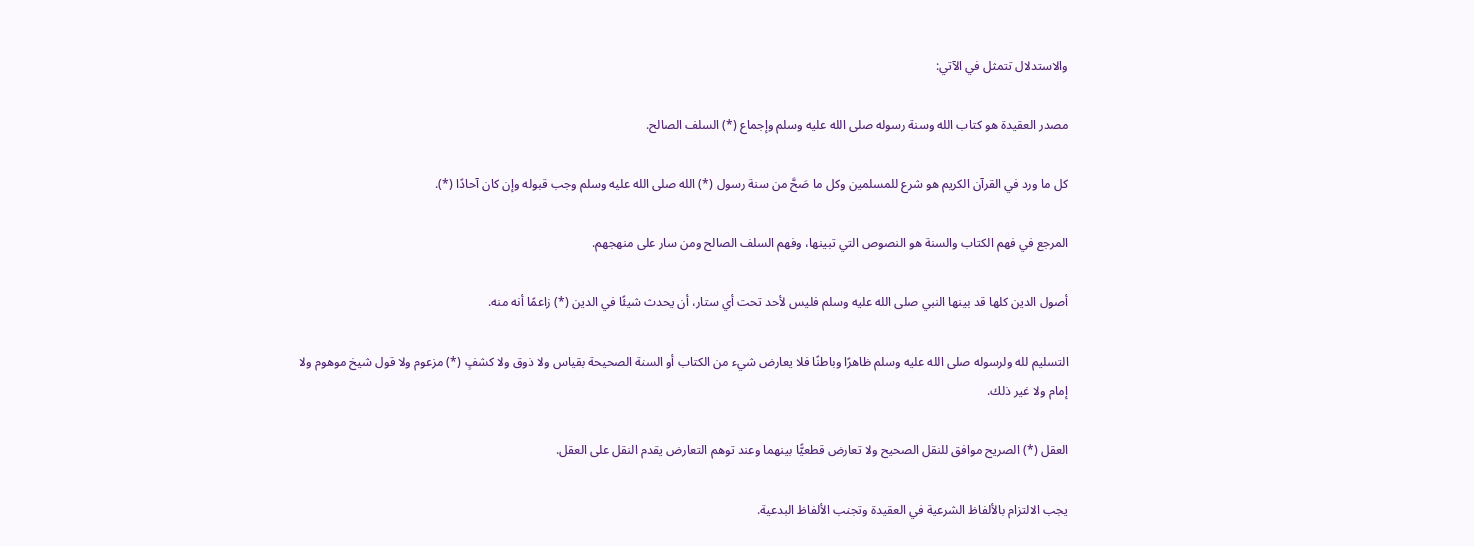والاستدلال تتمثل في الآتي:

مصدر العقيدة هو كتاب الله وسنة رسوله صلى الله عليه وسلم وإجماع (*) السلف الصالح.

كل ما ورد في القرآن الكريم هو شرع للمسلمين وكل ما صَحَّ من سنة رسول (*) الله صلى الله عليه وسلم وجب قبوله وإن كان آحادًا (*).

المرجع في فهم الكتاب والسنة هو النصوص التي تبينها، وفهم السلف الصالح ومن سار على منهجهم.

أصول الدين كلها قد بينها النبي صلى الله عليه وسلم فليس لأحد تحت أي ستار، أن يحدث شيئًا في الدين (*) زاعمًا أنه منه.

التسليم لله ولرسوله صلى الله عليه وسلم ظاهرًا وباطنًا فلا يعارض شيء من الكتاب أو السنة الصحيحة بقياس ولا ذوق ولا كشفٍ (*) مزعوم ولا قول شيخ موهوم ولا إمام ولا غير ذلك.

العقل (*) الصريح موافق للنقل الصحيح ولا تعارض قطعيًّا بينهما وعند توهم التعارض يقدم النقل على العقل.

يجب الالتزام بالألفاظ الشرعية في العقيدة وتجنب الألفاظ البدعية.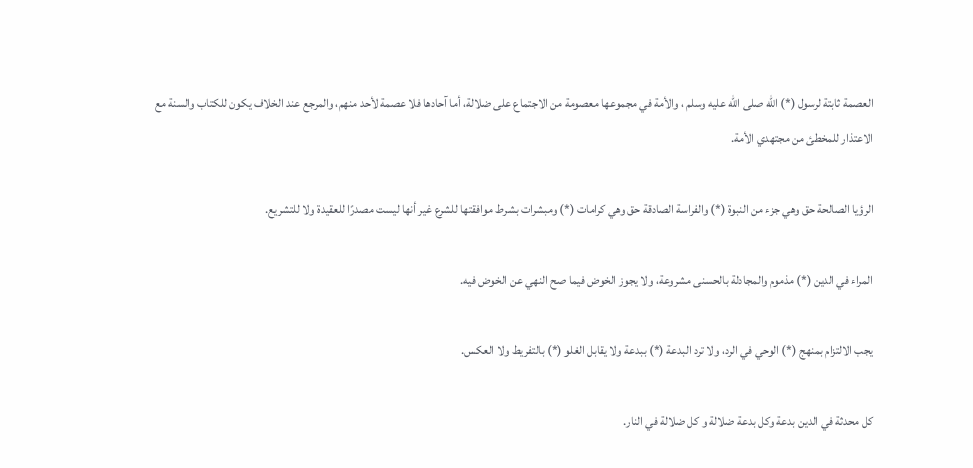العصمة ثابتة لرسول (*) الله صلى الله عليه وسلم ، والأمة في مجموعها معصومة من الاجتماع على ضلالة، أما آحادها فلا عصمة لأحد منهم، والمرجع عند الخلاف يكون للكتاب والسنة مع الاعتذار للمخطئ من مجتهدي الأمة.

الرؤيا الصالحة حق وهي جزء من النبوة (*) والفراسة الصادقة حق وهي كرامات (*) ومبشرات بشرط موافقتها للشرع غير أنها ليست مصدرًا للعقيدة ولا للتشريع.

المراء في الدين (*) مذموم والمجادلة بالحسنى مشروعة، ولا يجوز الخوض فيما صح النهي عن الخوض فيه.

يجب الالتزام بمنهج (*) الوحي في الرد، ولا ترد البدعة (*) ببدعة ولا يقابل الغلو (*) بالتفريط ولا العكس.

كل محدثة في الدين بدعة وكل بدعة ضلالة و كل ضلالة في النار.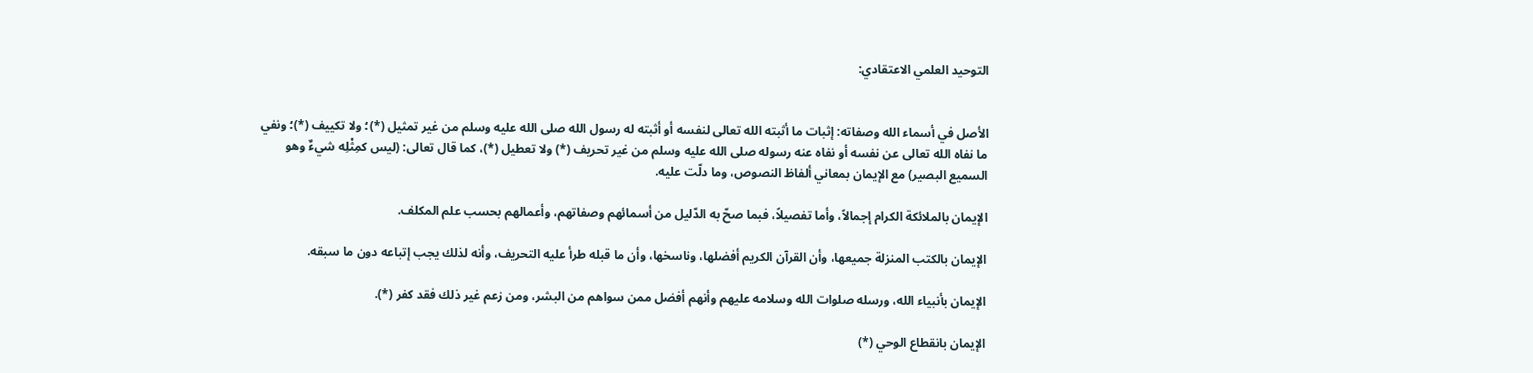التوحيد العلمي الاعتقادي:


الأصل في أسماء الله وصفاته: إثبات ما أثبته الله تعالى لنفسه أو أثبته له رسول الله صلى الله عليه وسلم من غير تمثيل (*)؛ ولا تكييف (*)؛ ونفي ما نفاه الله تعالى عن نفسه أو نفاه عنه رسوله صلى الله عليه وسلم من غير تحريف (*) ولا تعطيل (*)، كما قال تعالى: (ليس كمِثْلِه شيءٌ وهو السميع البصير) مع الإيمان بمعاني ألفاظ النصوص، وما دلّت عليه.

الإيمان بالملائكة الكرام إجمالاً، وأما تفصيلاً، فبما صحّ به الدّليل من أسمائهم وصفاتهم، وأعمالهم بحسب علم المكلف.

الإيمان بالكتب المنزلة جميعها، وأن القرآن الكريم أفضلها، وناسخها، وأن ما قبله طرأ عليه التحريف، وأنه لذلك يجب إتباعه دون ما سبقه.

الإيمان بأنبياء الله، ورسله صلوات الله وسلامه عليهم وأنهم أفضل ممن سواهم من البشر، ومن زعم غير ذلك فقد كفر (*).

الإيمان بانقطاع الوحي (*)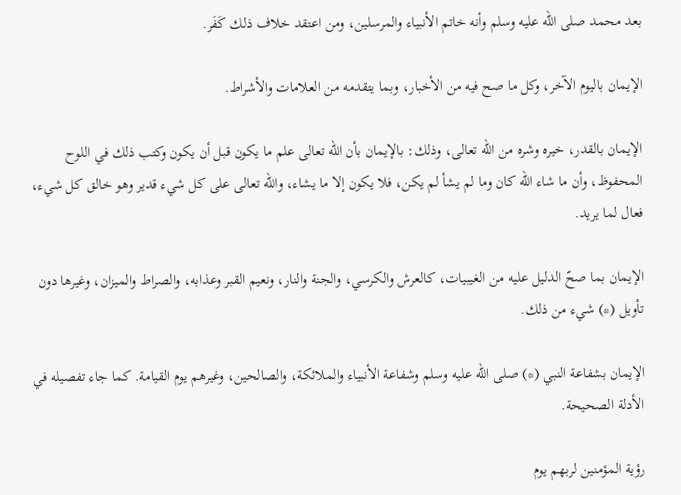بعد محمد صلى الله عليه وسلم وأنه خاتم الأنبياء والمرسلين، ومن اعتقد خلاف ذلك كَفَر.

الإيمان باليوم الآخر، وكل ما صح فيه من الأخبار، وبما يتقدمه من العلامات والأشراط.

الإيمان بالقدر، خيره وشره من الله تعالى، وذلك: بالإيمان بأن الله تعالى علم ما يكون قبل أن يكون وكتب ذلك في اللوح المحفوظ، وأن ما شاء الله كان وما لم يشأ لم يكن، فلا يكون إلا ما يشاء، والله تعالى على كل شيء قدير وهو خالق كل شيء، فعال لما يريد.

الإيمان بما صحّ الدليل عليه من الغيبيات، كالعرش والكرسي، والجنة والنار، ونعيم القبر وعذابه، والصراط والميزان، وغيرها دون تأويل (*) شيء من ذلك.

الإيمان بشفاعة النبي (*) صلى الله عليه وسلم وشفاعة الأنبياء والملائكة، والصالحين، وغيرهم يوم القيامة. كما جاء تفصيله في الأدلة الصحيحة.

رؤية المؤمنين لربهم يوم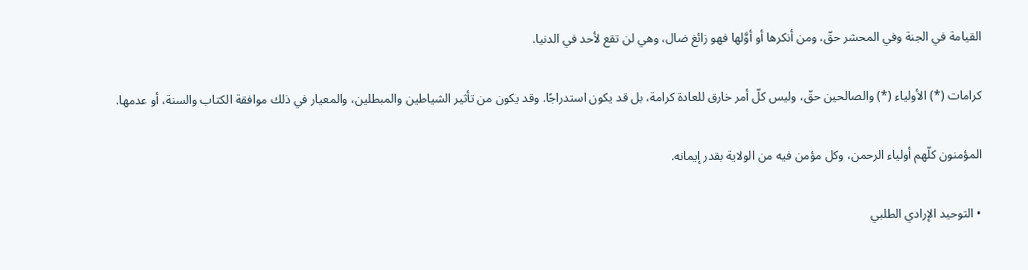القيامة في الجنة وفي المحشر حقّ، ومن أنكرها أو أوَّلها فهو زائغ ضال، وهي لن تقع لأحد في الدنيا.

كرامات (*) الأولياء (*) والصالحين حقّ، وليس كلّ أمر خارق للعادة كرامة، بل قد يكون استدراجًا. وقد يكون من تأثير الشياطين والمبطلين، والمعيار في ذلك موافقة الكتاب والسنة، أو عدمها.

المؤمنون كلّهم أولياء الرحمن، وكل مؤمن فيه من الولاية بقدر إيمانه.

• التوحيد الإرادي الطلبي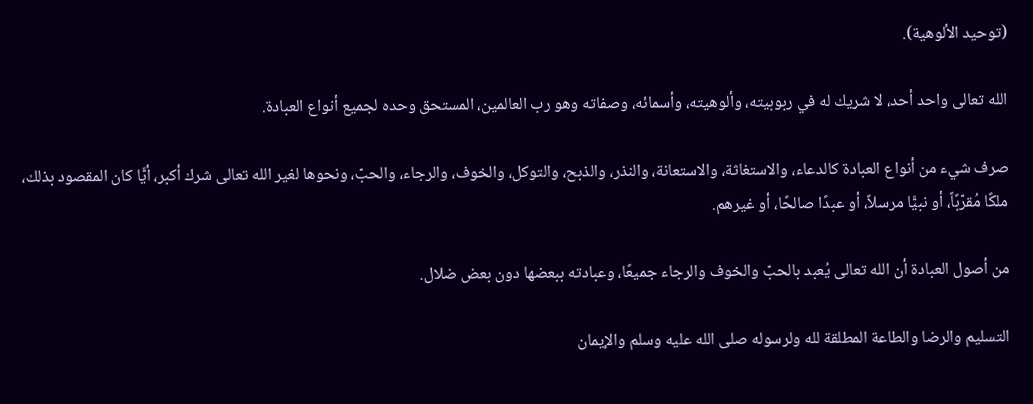(توحيد الألوهية).

الله تعالى واحد أحد، لا شريك له في ربوبيته، وألوهيته، وأسمائه، وصفاته وهو رب العالمين، المستحق وحده لجميع أنواع العبادة.

صرف شيء من أنواع العبادة كالدعاء، والاستغاثة، والاستعانة، والنذر، والذبح، والتوكل، والخوف، والرجاء، والحبّ، ونحوها لغير الله تعالى شرك أكبر، أيًّا كان المقصود بذلك، ملكًا مُقرّبًاً، أو نبيًّا مرسلاً، أو عبدًا صالحًا، أو غيرهم.

من أصول العبادة أن الله تعالى يُعبد بالحبّ والخوف والرجاء جميعًا، وعبادته ببعضها دون بعض ضلال.

التسليم والرضا والطاعة المطلقة لله ولرسوله صلى الله عليه وسلم والإيمان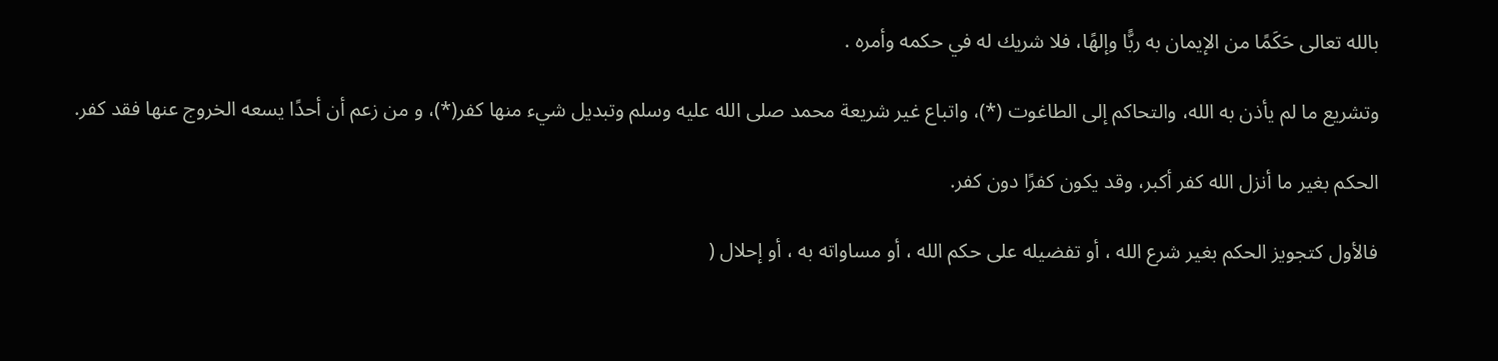بالله تعالى حَكَمًا من الإيمان به ربًّا وإلهًا، فلا شريك له في حكمه وأمره .

وتشريع ما لم يأذن به الله، والتحاكم إلى الطاغوت (*)، واتباع غير شريعة محمد صلى الله عليه وسلم وتبديل شيء منها كفر(*)، و من زعم أن أحدًا يسعه الخروج عنها فقد كفر.

الحكم بغير ما أنزل الله كفر أكبر، وقد يكون كفرًا دون كفر.

فالأول كتجويز الحكم بغير شرع الله ، أو تفضيله على حكم الله ، أو مساواته به ، أو إحلال (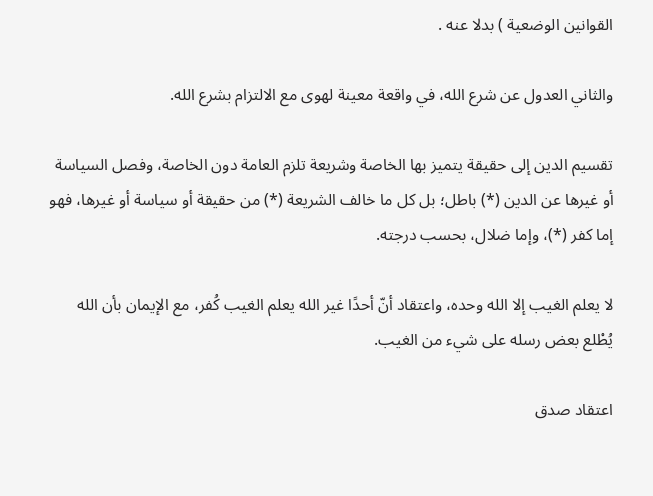القوانين الوضعية ) بدلا عنه .

والثاني العدول عن شرع الله، في واقعة معينة لهوى مع الالتزام بشرع الله.

تقسيم الدين إلى حقيقة يتميز بها الخاصة وشريعة تلزم العامة دون الخاصة، وفصل السياسة أو غيرها عن الدين (*) باطل؛ بل كل ما خالف الشريعة (*) من حقيقة أو سياسة أو غيرها، فهو إما كفر (*)، وإما ضلال، بحسب درجته.

لا يعلم الغيب إلا الله وحده، واعتقاد أنّ أحدًا غير الله يعلم الغيب كُفر، مع الإيمان بأن الله يُطْلع بعض رسله على شيء من الغيب.

اعتقاد صدق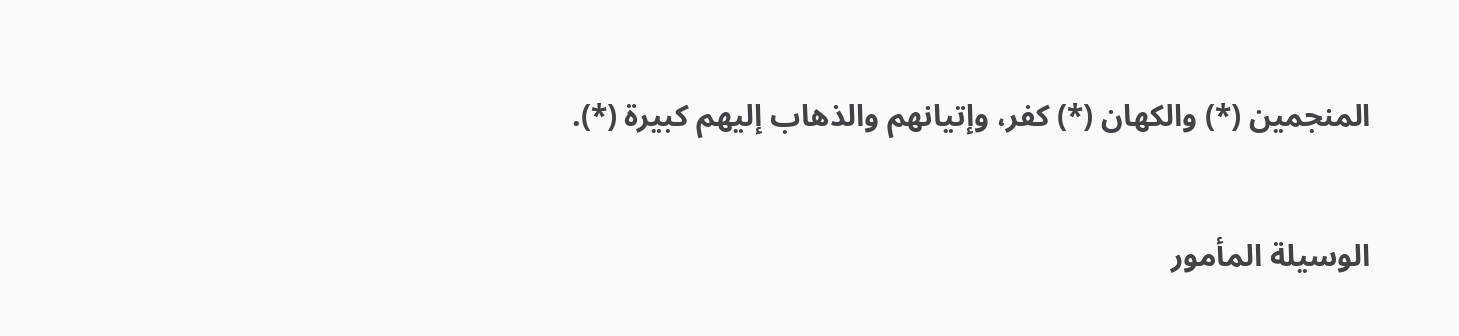المنجمين (*) والكهان (*) كفر، وإتيانهم والذهاب إليهم كبيرة (*).

الوسيلة المأمور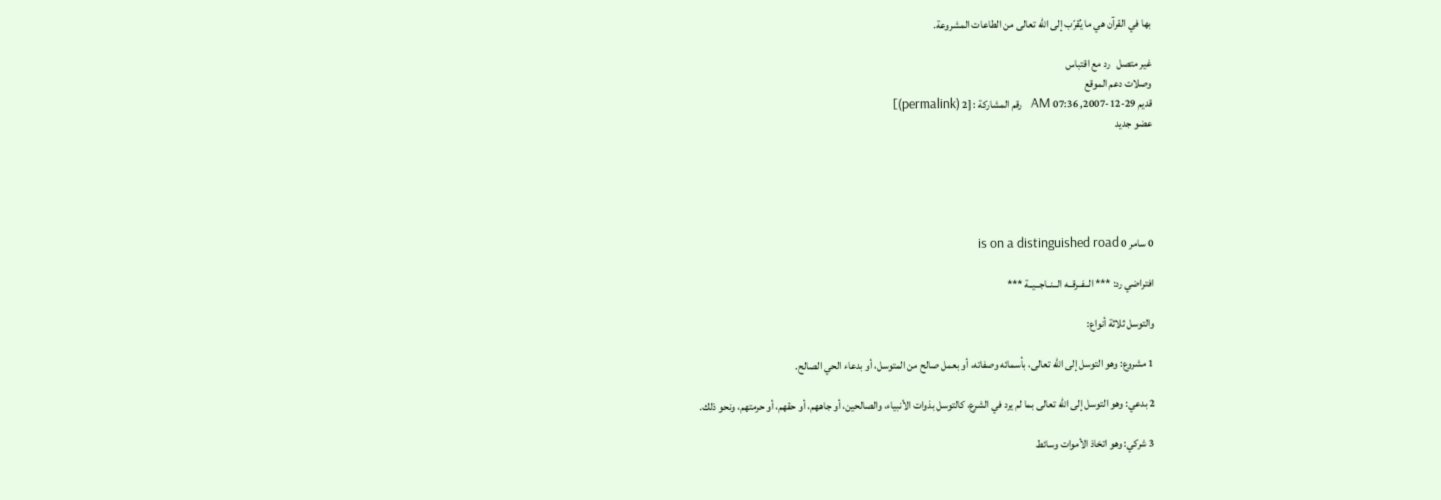بها في القرآن هي ما يُقرّب إلى الله تعالى من الطاعات المشروعة.

غير متصل   رد مع اقتباس
وصلات دعم الموقع
قديم 29-12-2007, 07:36 AM   رقم المشاركة : [2 (permalink)]
عضو جديد





0 سامر 0 is on a distinguished road

افتراضي رد: *** الــفــرقــه الــنــاجــيــة ***

والتوسل ثلاثة أنواع:

1 مشروع: وهو التوسل إلى الله تعالى، بأسمائه وصفاته، أو بعمل صالح من المتوسل، أو بدعاء الحي الصالح.

2 بدعي: وهو التوسل إلى الله تعالى بما لم يرد في الشرع، كالتوسل بذوات الأنبياء، والصالحين، أو جاههم، أو حقهم، أو حرمتهم، ونحو ذلك.

3 شركي: وهو اتخاذ الأموات وسائط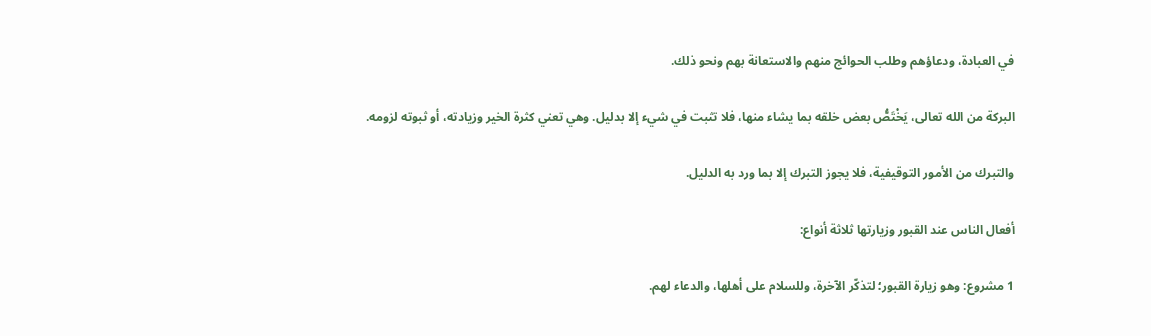في العبادة، ودعاؤهم وطلب الحوائج منهم والاستعانة بهم ونحو ذلك.

البركة من الله تعالى، يَخْتَصُّ بعض خلقه بما يشاء منها، فلا تثبت في شيء إلا بدليل. وهي تعني كثرة الخير وزيادته، أو ثبوته لزومه.

والتبرك من الأمور التوقيفية، فلا يجوز التبرك إلا بما ورد به الدليل.

أفعال الناس عند القبور وزيارتها ثلاثة أنواع:

1 مشروع: وهو زيارة القبور؛ لتذكّر الآخرة، وللسلام على أهلها، والدعاء لهم.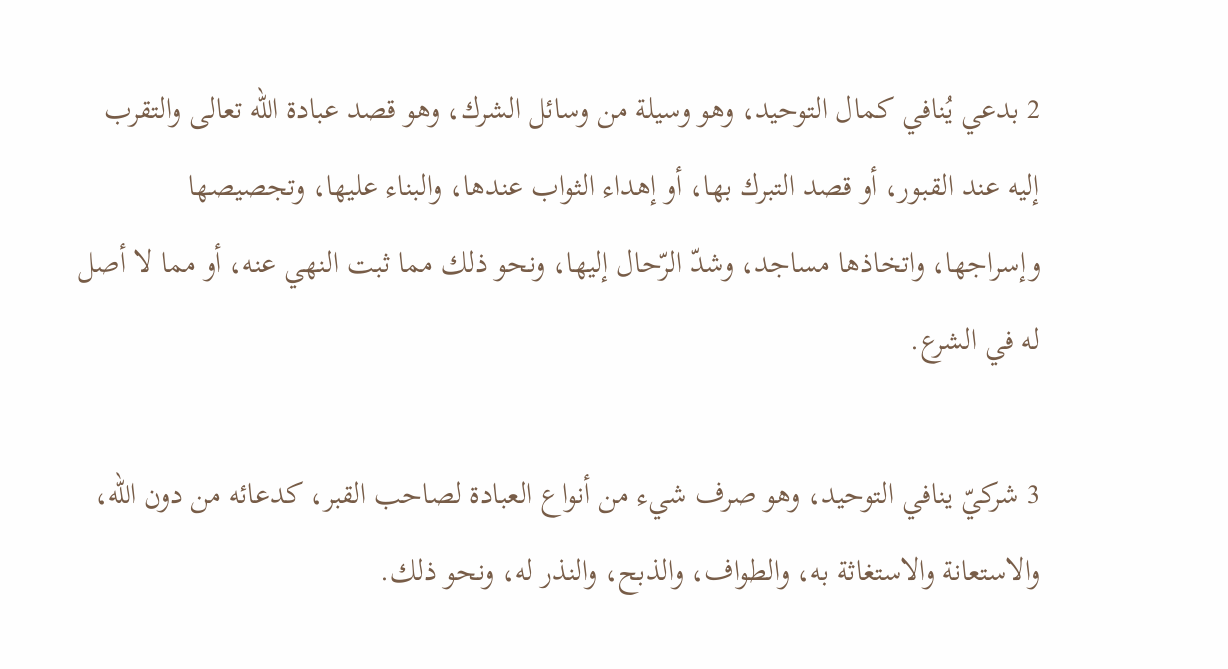2 بدعي يُنافي كمال التوحيد، وهو وسيلة من وسائل الشرك، وهو قصد عبادة الله تعالى والتقرب إليه عند القبور، أو قصد التبرك بها، أو إهداء الثواب عندها، والبناء عليها، وتجصيصها وإسراجها، واتخاذها مساجد، وشدّ الرّحال إليها، ونحو ذلك مما ثبت النهي عنه، أو مما لا أصل له في الشرع.

3 شركيّ ينافي التوحيد، وهو صرف شيء من أنواع العبادة لصاحب القبر، كدعائه من دون الله، والاستعانة والاستغاثة به، والطواف، والذبح، والنذر له، ونحو ذلك.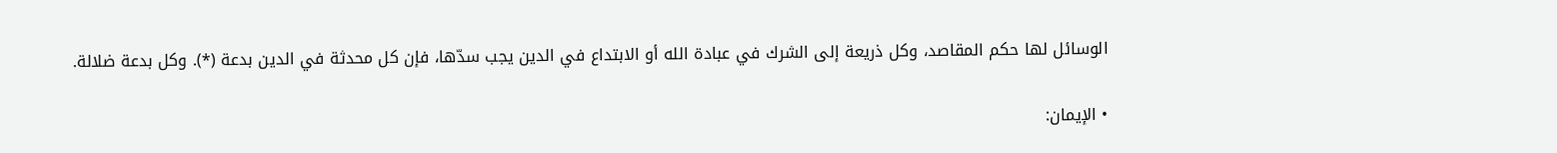الوسائل لها حكم المقاصد، وكل ذريعة إلى الشرك في عبادة الله أو الابتداع في الدين يجب سدّها، فإن كل محدثة في الدين بدعة (*). وكل بدعة ضلالة.

• الإيمان: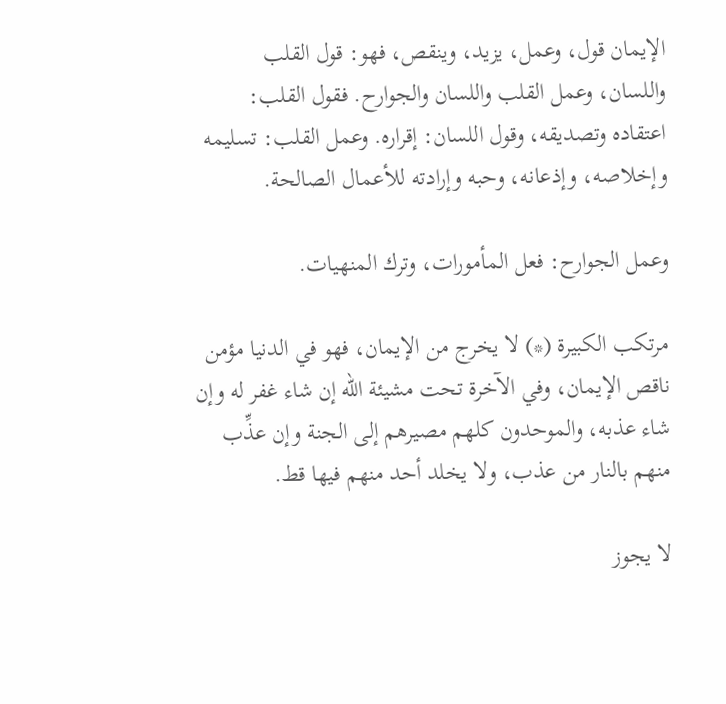الإيمان قول، وعمل، يزيد، وينقص، فهو: قول القلب واللسان، وعمل القلب واللسان والجوارح. فقول القلب: اعتقاده وتصديقه، وقول اللسان: إقراره. وعمل القلب: تسليمه وإخلاصه، وإذعانه، وحبه وإرادته للأعمال الصالحة.

وعمل الجوارح: فعل المأمورات، وترك المنهيات.

مرتكب الكبيرة (*) لا يخرج من الإيمان، فهو في الدنيا مؤمن ناقص الإيمان، وفي الآخرة تحت مشيئة الله إن شاء غفر له وإن شاء عذبه، والموحدون كلهم مصيرهم إلى الجنة وإن عذِّب منهم بالنار من عذب، ولا يخلد أحد منهم فيها قط.

لا يجوز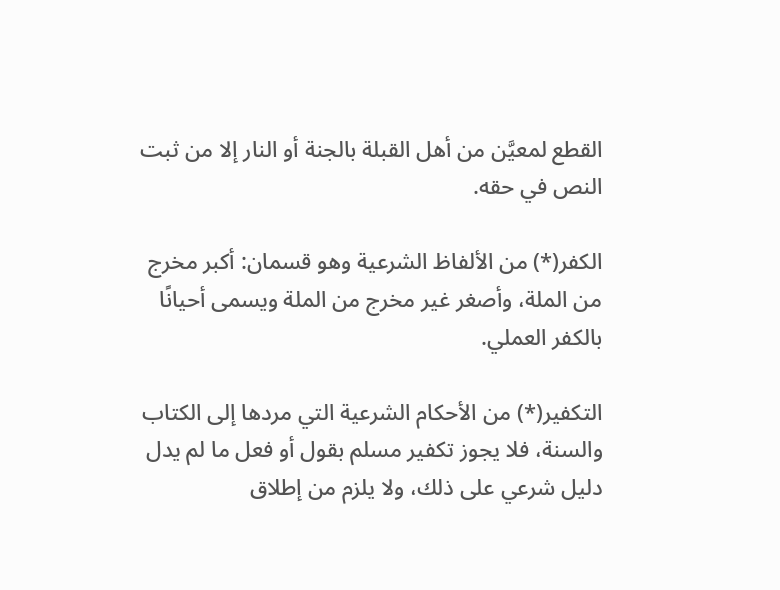القطع لمعيَّن من أهل القبلة بالجنة أو النار إلا من ثبت النص في حقه.

الكفر(*) من الألفاظ الشرعية وهو قسمان: أكبر مخرج من الملة، وأصغر غير مخرج من الملة ويسمى أحيانًا بالكفر العملي.

التكفير(*) من الأحكام الشرعية التي مردها إلى الكتاب والسنة، فلا يجوز تكفير مسلم بقول أو فعل ما لم يدل دليل شرعي على ذلك، ولا يلزم من إطلاق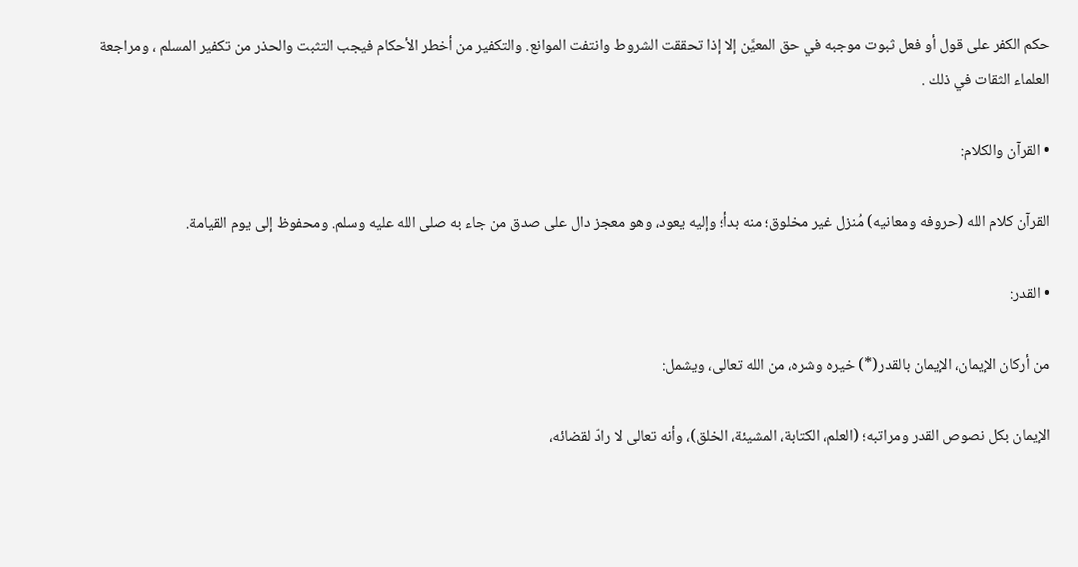حكم الكفر على قول أو فعل ثبوت موجبه في حق المعيَّن إلا إذا تحققت الشروط وانتفت الموانع. والتكفير من أخطر الأحكام فيجب التثبت والحذر من تكفير المسلم ، ومراجعة العلماء الثقات في ذلك .

• القرآن والكلام:

القرآن كلام الله (حروفه ومعانيه) مُنزل غير مخلوق؛ منه بدأ؛ وإليه يعود، وهو معجز دال على صدق من جاء به صلى الله عليه وسلم. ومحفوظ إلى يوم القيامة.

• القدر:

من أركان الإيمان، الإيمان بالقدر(*) خيره وشره، من الله تعالى، ويشمل:

الإيمان بكل نصوص القدر ومراتبه؛ (العلم، الكتابة، المشيئة، الخلق)، وأنه تعالى لا رادّ لقضائه،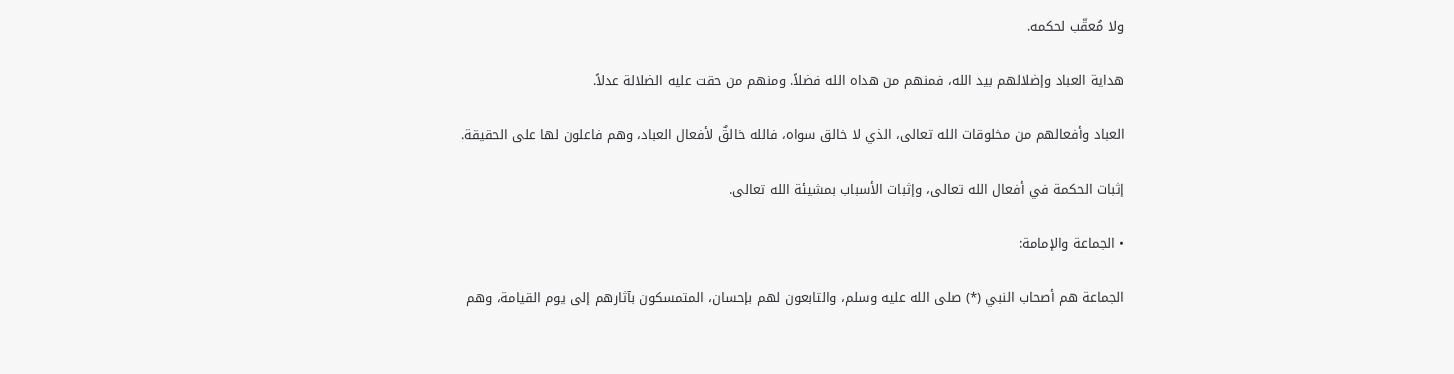ولا مُعقّب لحكمه.

هداية العباد وإضلالهم بيد الله، فمنهم من هداه الله فضلاً. ومنهم من حقت عليه الضلالة عدلاً.

العباد وأفعالهم من مخلوقات الله تعالى، الذي لا خالق سواه، فالله خالقٌ لأفعال العباد، وهم فاعلون لها على الحقيقة.

إثبات الحكمة في أفعال الله تعالى، وإثبات الأسباب بمشيئة الله تعالى.

• الجماعة والإمامة:

الجماعة هم أصحاب النبي (*) صلى الله عليه وسلم، والتابعون لهم بإحسان، المتمسكون بآثارهم إلى يوم القيامة، وهم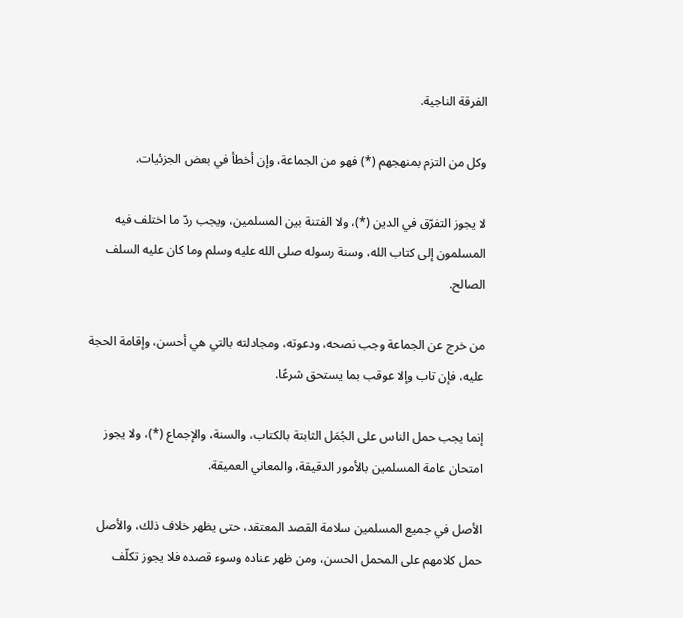الفرقة الناجية.

وكل من التزم بمنهجهم (*) فهو من الجماعة، وإن أخطأ في بعض الجزئيات.

لا يجوز التفرّق في الدين (*)، ولا الفتنة بين المسلمين، ويجب ردّ ما اختلف فيه المسلمون إلى كتاب الله، وسنة رسوله صلى الله عليه وسلم وما كان عليه السلف الصالح.

من خرج عن الجماعة وجب نصحه، ودعوته، ومجادلته بالتي هي أحسن، وإقامة الحجة عليه، فإن تاب وإلا عوقب بما يستحق شرعًا.

إنما يجب حمل الناس على الجُمَل الثابتة بالكتاب، والسنة، والإجماع (*)، ولا يجوز امتحان عامة المسلمين بالأمور الدقيقة، والمعاني العميقة.

الأصل في جميع المسلمين سلامة القصد المعتقد، حتى يظهر خلاف ذلك، والأصل حمل كلامهم على المحمل الحسن، ومن ظهر عناده وسوء قصده فلا يجوز تكلّف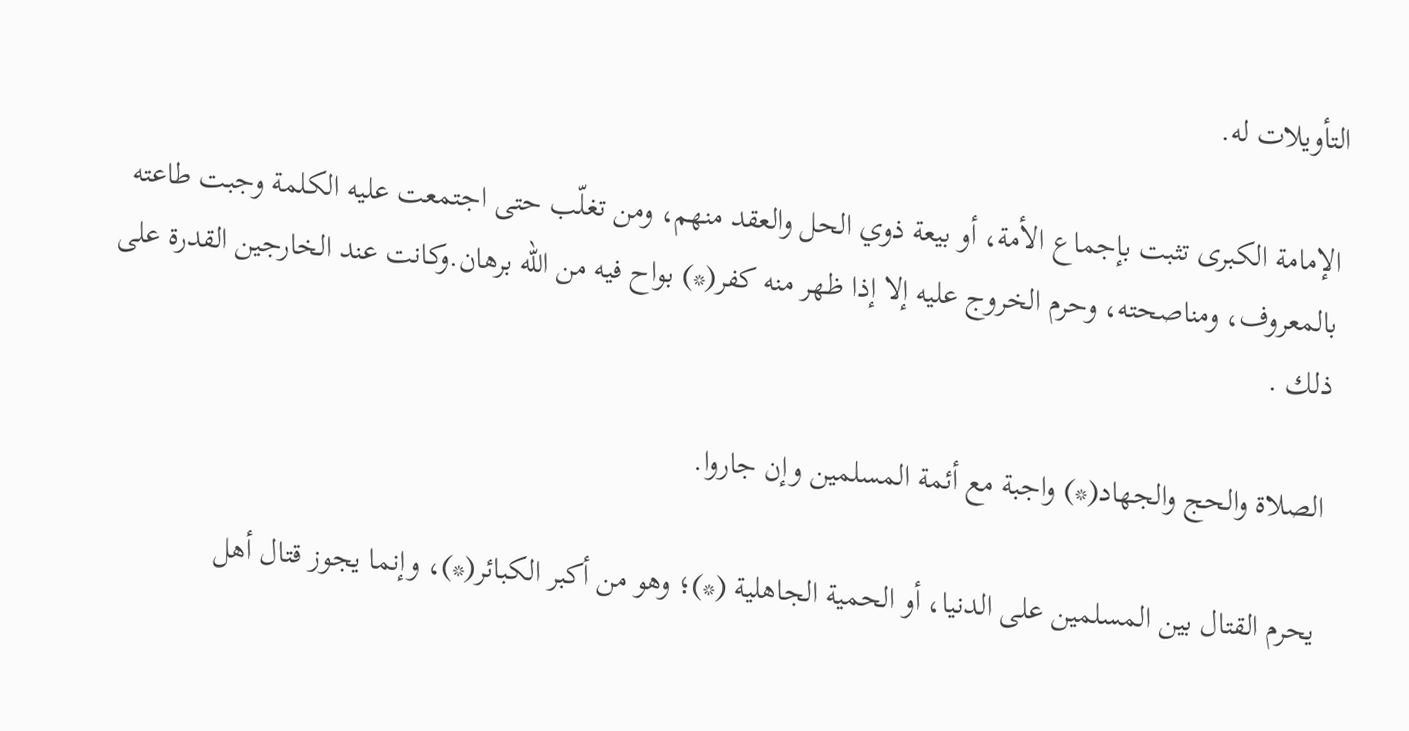التأويلات له.

الإمامة الكبرى تثبت بإجماع الأمة، أو بيعة ذوي الحل والعقد منهم، ومن تغلّب حتى اجتمعت عليه الكلمة وجبت طاعته بالمعروف، ومناصحته، وحرم الخروج عليه إلا إذا ظهر منه كفر(*) بواح فيه من الله برهان.وكانت عند الخارجين القدرة على ذلك .

الصلاة والحج والجهاد(*) واجبة مع أئمة المسلمين وإن جاروا.

يحرم القتال بين المسلمين على الدنيا، أو الحمية الجاهلية (*)؛ وهو من أكبر الكبائر(*)، وإنما يجوز قتال أهل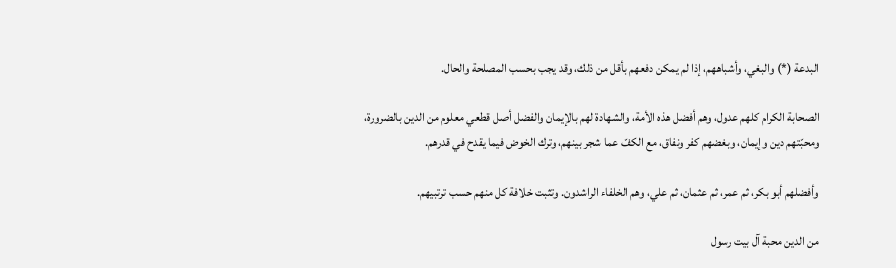البدعة (*) والبغي، وأشباههم، إذا لم يمكن دفعهم بأقل من ذلك، وقد يجب بحسب المصلحة والحال.

الصحابة الكرام كلهم عدول، وهم أفضل هذه الأمة، والشهادة لهم بالإيمان والفضل أصل قطعي معلوم من الدين بالضرورة، ومحبّتهم دين وإيمان، وبغضهم كفر ونفاق، مع الكفّ عما شجر بينهم، وترك الخوض فيما يقدح في قدرهم.

وأفضلهم أبو بكر، ثم عمر، ثم عثمان، ثم علي، وهم الخلفاء الراشدون. وتثبت خلافة كل منهم حسب ترتبيهم.

من الدين محبة آل بيت رسول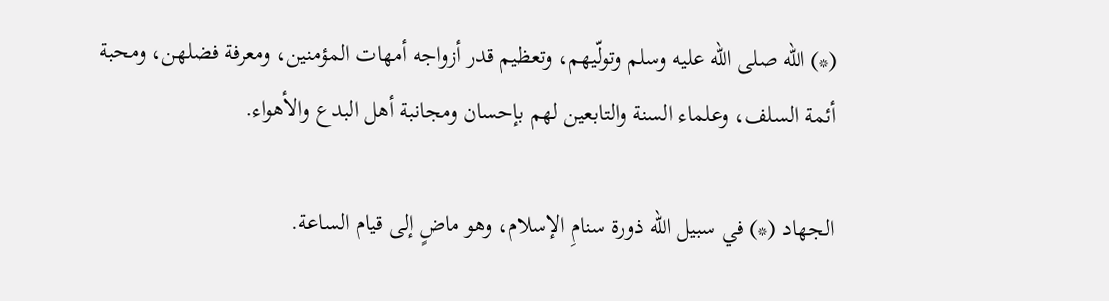(*) الله صلى الله عليه وسلم وتولّيهم، وتعظيم قدر أزواجه أمهات المؤمنين، ومعرفة فضلهن، ومحبة أئمة السلف، وعلماء السنة والتابعين لهم بإحسان ومجانبة أهل البدع والأهواء.

الجهاد (*) في سبيل الله ذورة سنامِ الإسلام، وهو ماضٍ إلى قيام الساعة.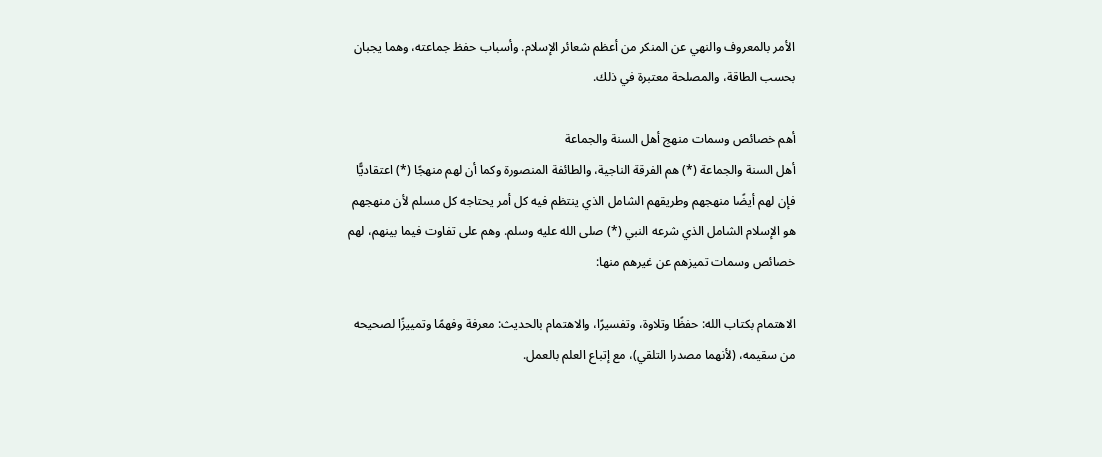الأمر بالمعروف والنهي عن المنكر من أعظم شعائر الإسلام. وأسباب حفظ جماعته، وهما يجبان بحسب الطاقة، والمصلحة معتبرة في ذلك.

أهم خصائص وسمات منهج أهل السنة والجماعة
أهل السنة والجماعة (*) هم الفرقة الناجية، والطائفة المنصورة وكما أن لهم منهجًا (*) اعتقاديًّا فإن لهم أيضًا منهجهم وطريقهم الشامل الذي ينتظم فيه كل أمر يحتاجه كل مسلم لأن منهجهم هو الإسلام الشامل الذي شرعه النبي (*) صلى الله عليه وسلم. وهم على تفاوت فيما بينهم، لهم خصائص وسمات تميزهم عن غيرهم منها:

الاهتمام بكتاب الله: حفظًا وتلاوة، وتفسيرًا، والاهتمام بالحديث: معرفة وفهمًا وتمييزًا لصحيحه من سقيمه، (لأنهما مصدرا التلقي)، مع إتباع العلم بالعمل.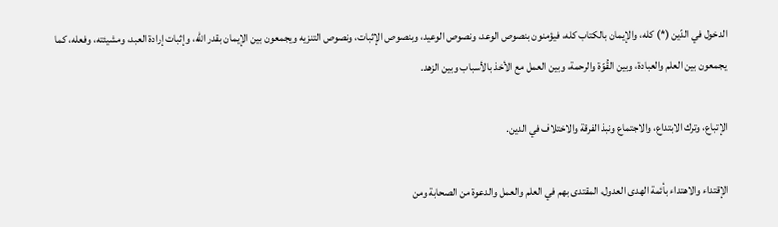الدخول في الدّين (*) كله، والإيمان بالكتاب كله، فيؤمنون بنصوص الوعد، ونصوص الوعيد، وبنصوص الإثبات، ونصوص التنزيه ويجمعون بين الإيمان بقدر الله، وإثبات إرادة العبد، ومشيئته، وفعله، كما يجمعون بين العلم والعبادة، وبين القُوّة والرحمة، وبين العمل مع الأخذ بالأسباب وبين الزهد.

الإتباع، وترك الابتداع، والاجتماع ونبذ الفرقة والاختلاف في الدين.

الإقتداء والاهتداء بأئمة الهدى العدول، المقتدى بهم في العلم والعمل والدعوة من الصحابة ومن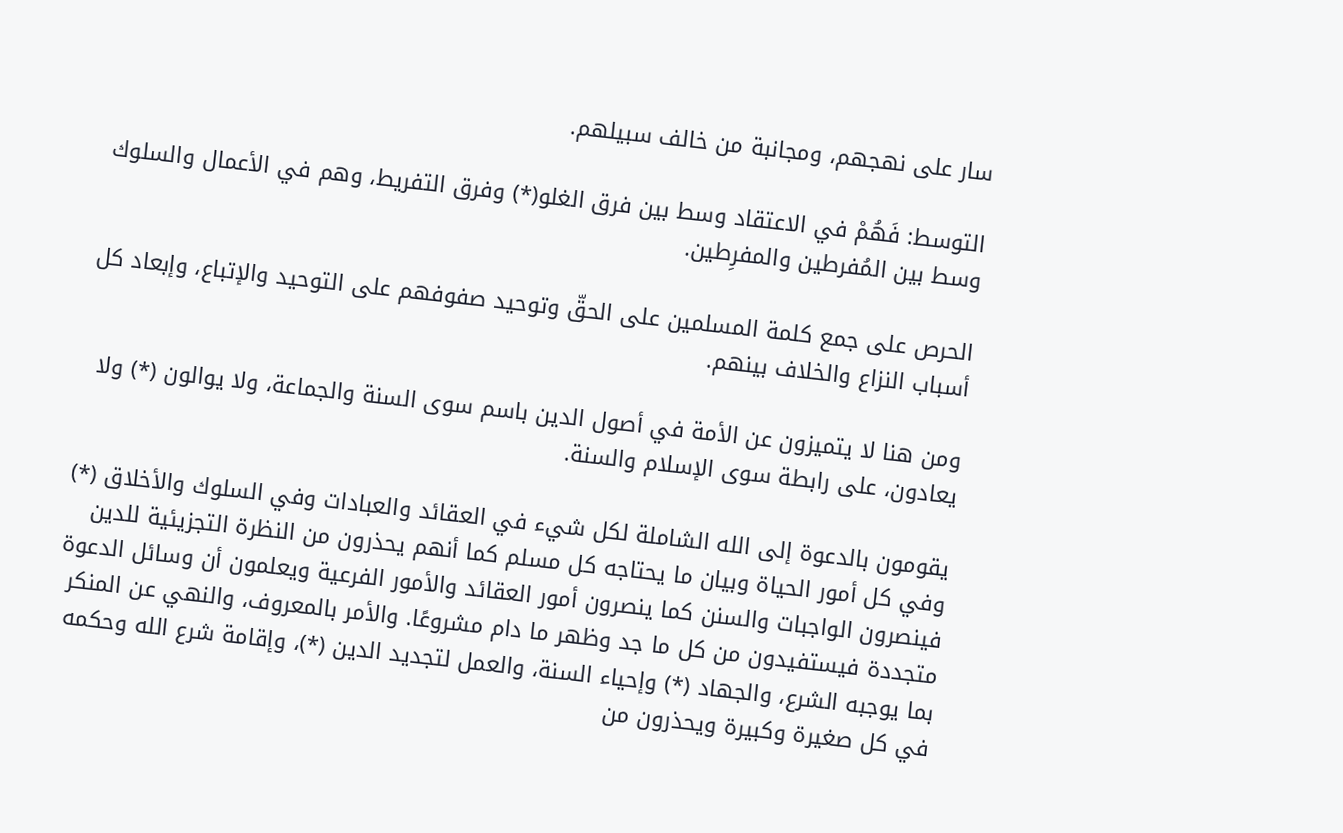سار على نهجهم، ومجانبة من خالف سبيلهم.

التوسط: فَهُمْ في الاعتقاد وسط بين فرق الغلو(*) وفرق التفريط، وهم في الأعمال والسلوك وسط بين المُفرطين والمفرِطين.

الحرص على جمع كلمة المسلمين على الحقّ وتوحيد صفوفهم على التوحيد والإتباع، وإبعاد كل أسباب النزاع والخلاف بينهم.

ومن هنا لا يتميزون عن الأمة في أصول الدين باسم سوى السنة والجماعة، ولا يوالون (*) ولا يعادون، على رابطة سوى الإسلام والسنة.

يقومون بالدعوة إلى الله الشاملة لكل شيء في العقائد والعبادات وفي السلوك والأخلاق (*) وفي كل أمور الحياة وبيان ما يحتاجه كل مسلم كما أنهم يحذرون من النظرة التجزيئية للدين فينصرون الواجبات والسنن كما ينصرون أمور العقائد والأمور الفرعية ويعلمون أن وسائل الدعوة متجددة فيستفيدون من كل ما جد وظهر ما دام مشروعًا. والأمر بالمعروف، والنهي عن المنكر بما يوجبه الشرع، والجهاد (*) وإحياء السنة، والعمل لتجديد الدين (*)، وإقامة شرع الله وحكمه في كل صغيرة وكبيرة ويحذرون من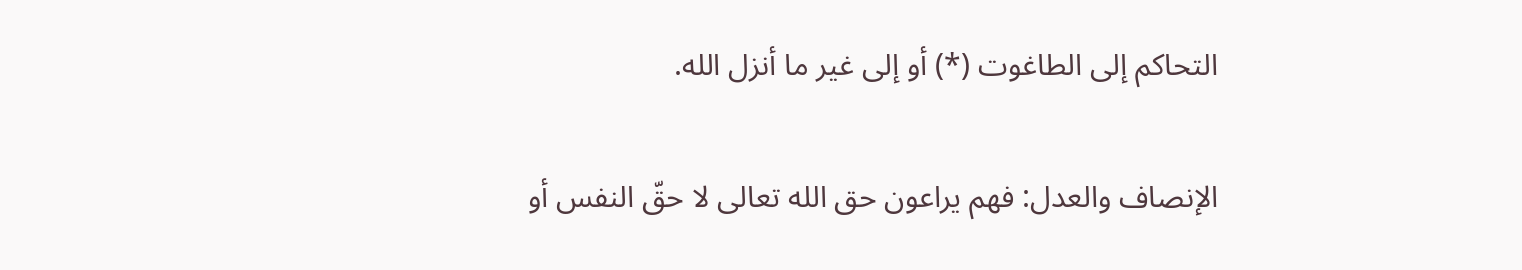التحاكم إلى الطاغوت (*) أو إلى غير ما أنزل الله.

الإنصاف والعدل: فهم يراعون حق الله تعالى لا حقّ النفس أو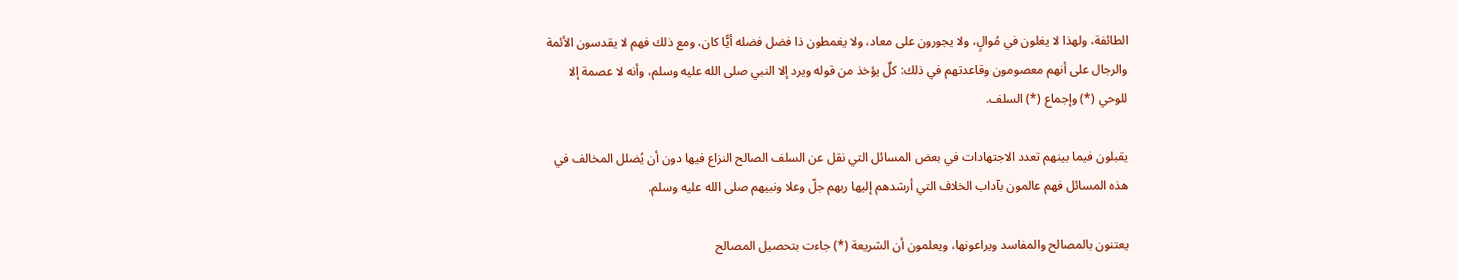الطائفة، ولهذا لا يغلون في مُوالٍ، ولا يجورون على معاد، ولا يغمطون ذا فضل فضله أيًّا كان، ومع ذلك فهم لا يقدسون الأئمة والرجال على أنهم معصومون وقاعدتهم في ذلك: كلٌ يؤخذ من قوله ويرد إلا النبي صلى الله عليه وسلم، وأنه لا عصمة إلا للوحي (*) وإجماع (*) السلف.

يقبلون فيما بينهم تعدد الاجتهادات في بعض المسائل التي نقل عن السلف الصالح النزاع فيها دون أن يُضلل المخالف في هذه المسائل فهم عالمون بآداب الخلاف التي أرشدهم إليها ربهم جلّ وعلا ونبيهم صلى الله عليه وسلم.

يعتنون بالمصالح والمفاسد ويراعونها، ويعلمون أن الشريعة (*) جاءت بتحصيل المصالح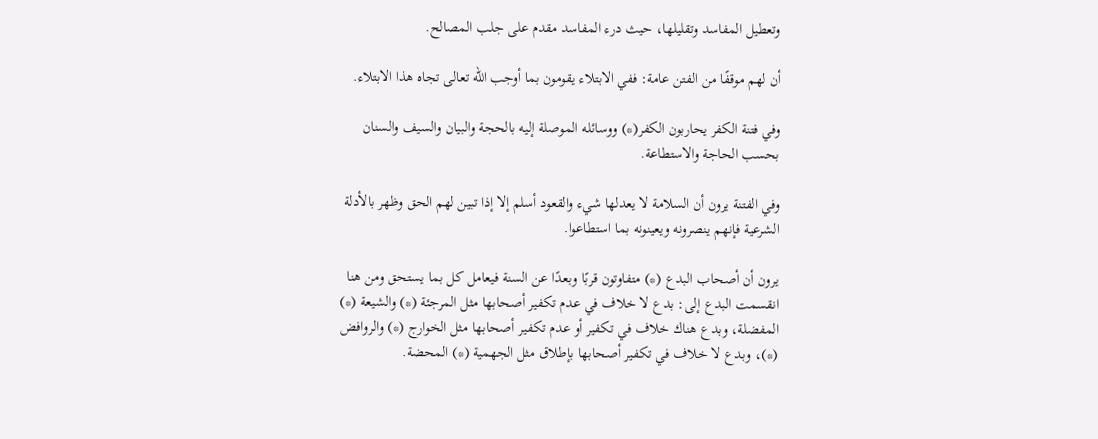وتعطيل المفاسد وتقليلها، حيث درء المفاسد مقدم على جلب المصالح.

أن لهم موقفًا من الفتن عامة: ففي الابتلاء يقومون بما أوجب الله تعالى تجاه هذا الابتلاء.

وفي فتنة الكفر يحاربون الكفر(*) ووسائله الموصلة إليه بالحجة والبيان والسيف والسنان بحسب الحاجة والاستطاعة.

وفي الفتنة يرون أن السلامة لا يعدلها شيء والقعود أسلم إلا إذا تبين لهم الحق وظهر بالأدلة الشرعية فإنهم ينصرونه ويعينونه بما استطاعوا.

يرون أن أصحاب البدع (*) متفاوتون قربًا وبعدًا عن السنة فيعامل كل بما يستحق ومن هنا انقسمت البدع إلى: بدع لا خلاف في عدم تكفير أصحابها مثل المرجئة (*) والشيعة (*) المفضلة، وبدع هناك خلاف في تكفير أو عدم تكفير أصحابها مثل الخوارج (*) والروافض (*)، وبدع لا خلاف في تكفير أصحابها بإطلاق مثل الجهمية (*) المحضة.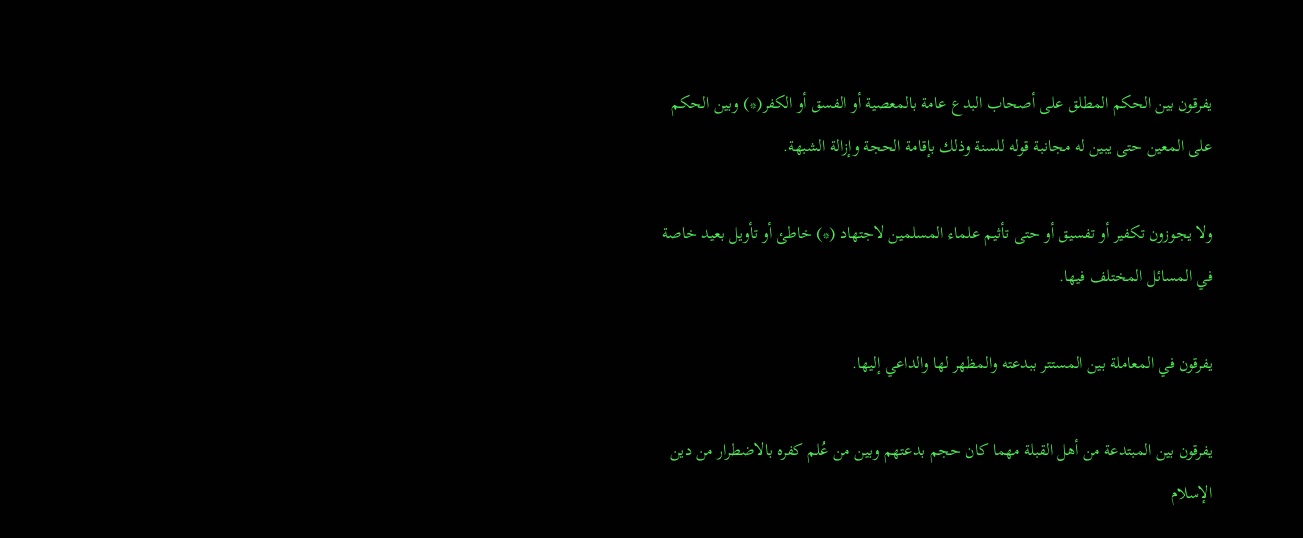يفرقون بين الحكم المطلق على أصحاب البدع عامة بالمعصية أو الفسق أو الكفر(*) وبين الحكم على المعين حتى يبين له مجانبة قوله للسنة وذلك بإقامة الحجة وإزالة الشبهة.

ولا يجوزون تكفير أو تفسيق أو حتى تأثيم علماء المسلمين لاجتهاد (*) خاطئ أو تأويل بعيد خاصة في المسائل المختلف فيها.

يفرقون في المعاملة بين المستتر ببدعته والمظهر لها والداعي إليها.

يفرقون بين المبتدعة من أهل القبلة مهما كان حجم بدعتهم وبين من عُلم كفره بالاضطرار من دين الإسلام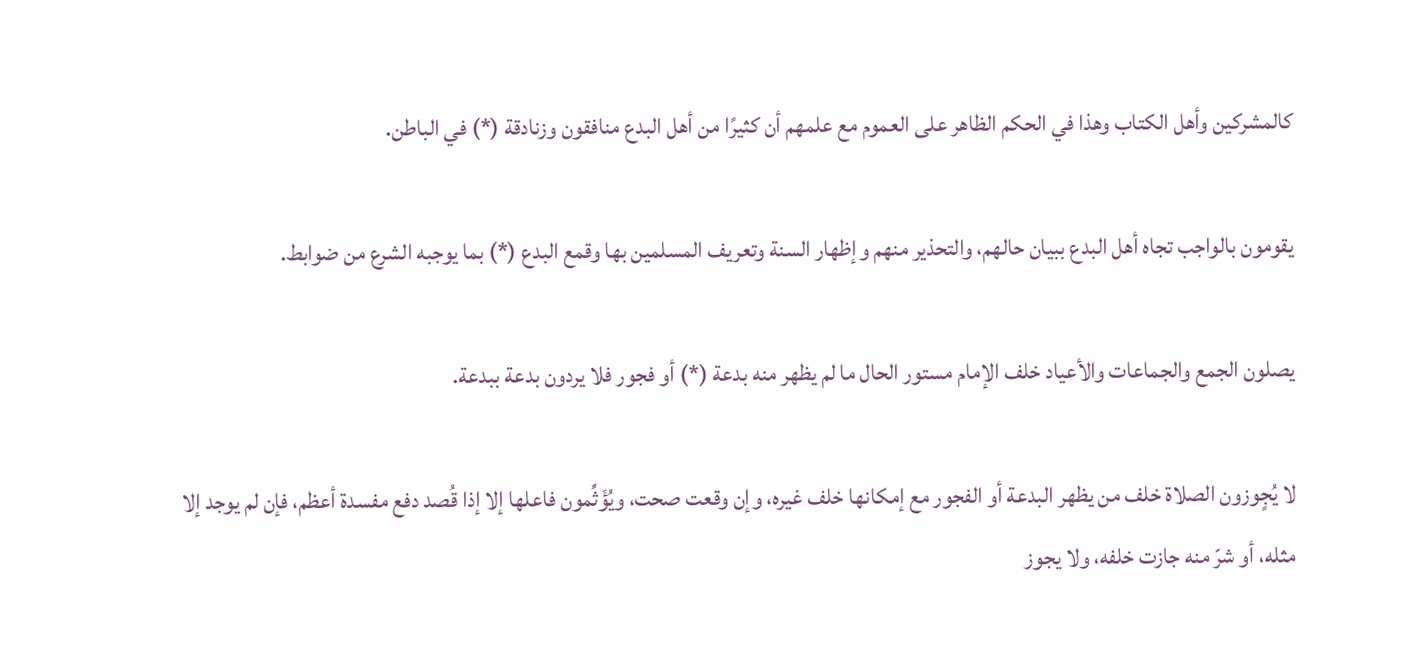كالمشركين وأهل الكتاب وهذا في الحكم الظاهر على العموم مع علمهم أن كثيرًا من أهل البدع منافقون وزنادقة (*) في الباطن.

يقومون بالواجب تجاه أهل البدع ببيان حالهم، والتحذير منهم وإظهار السنة وتعريف المسلمين بها وقمع البدع (*) بما يوجبه الشرع من ضوابط.

يصلون الجمع والجماعات والأعياد خلف الإمام مستور الحال ما لم يظهر منه بدعة (*) أو فجور فلا يردون بدعة ببدعة.

لا يُجٍوزون الصلاة خلف من يظهر البدعة أو الفجور مع إمكانها خلف غيره، وإن وقعت صحت، ويُؤَثِّمون فاعلها إلا إذا قُصد دفع مفسدة أعظم، فإن لم يوجد إلا مثله، أو شرّ منه جازت خلفه، ولا يجوز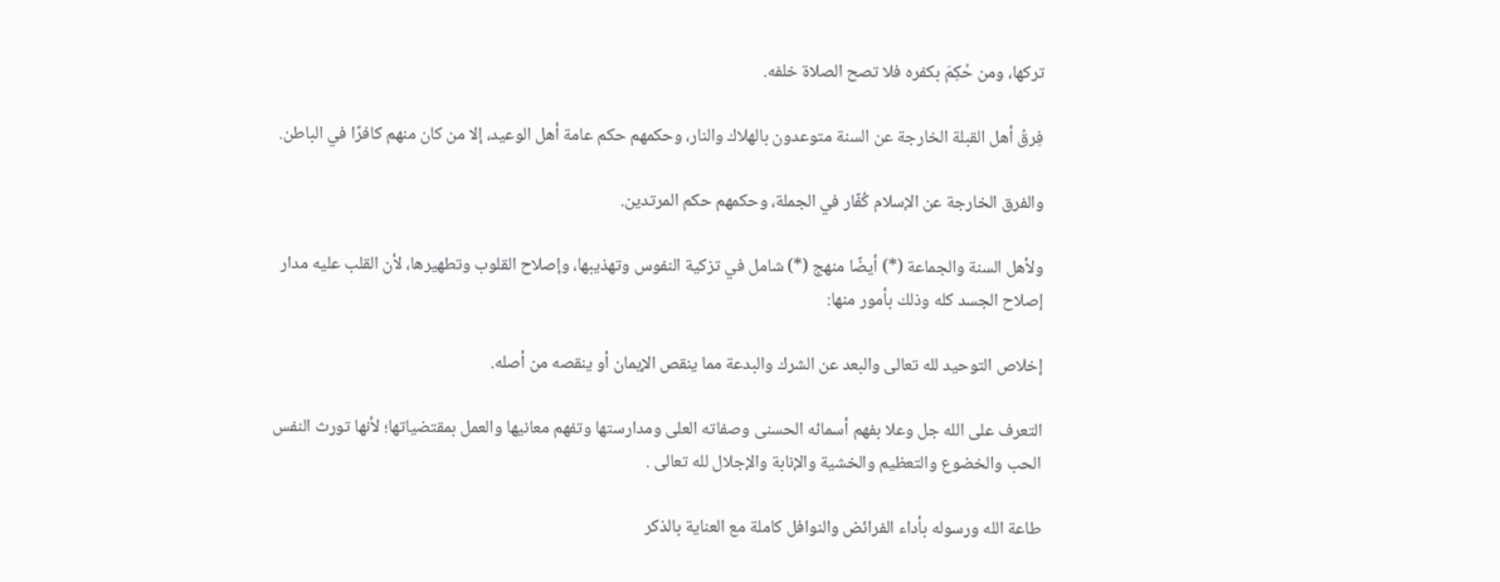تركها، ومن حُكِمَ بكفره فلا تصح الصلاة خلفه.

فِرقُ أهل القبلة الخارجة عن السنة متوعدون بالهلاك والنار، وحكمهم حكم عامة أهل الوعيد، إلا من كان منهم كافرًا في الباطن.

والفرق الخارجة عن الإسلام كُفّار في الجملة، وحكمهم حكم المرتدين.

ولأهل السنة والجماعة (*) أيضًا منهج (*) شامل في تزكية النفوس وتهذيبها، وإصلاح القلوب وتطهيرها، لأن القلب عليه مدار إصلاح الجسد كله وذلك بأمور منها:

إخلاص التوحيد لله تعالى والبعد عن الشرك والبدعة مما ينقص الإيمان أو ينقصه من أصله.

التعرف على الله جل وعلا بفهم أسمائه الحسنى وصفاته العلى ومدارستها وتفهم معانيها والعمل بمقتضياتها؛ لأنها تورث النفس الحب والخضوع والتعظيم والخشية والإنابة والإجلال لله تعالى .

طاعة الله ورسوله بأداء الفرائض والنوافل كاملة مع العناية بالذكر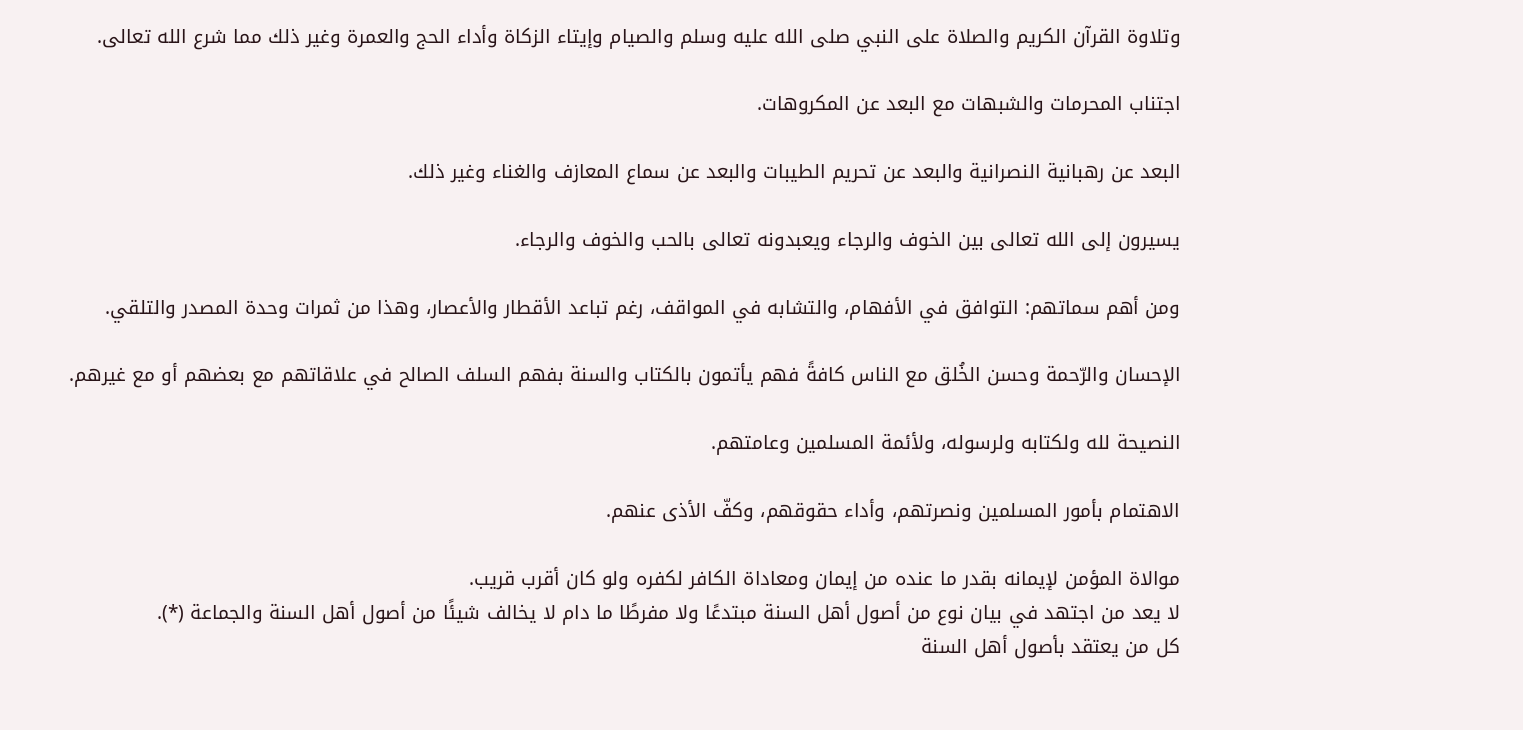وتلاوة القرآن الكريم والصلاة على النبي صلى الله عليه وسلم والصيام وإيتاء الزكاة وأداء الحج والعمرة وغير ذلك مما شرع الله تعالى.

اجتناب المحرمات والشبهات مع البعد عن المكروهات.

البعد عن رهبانية النصرانية والبعد عن تحريم الطيبات والبعد عن سماع المعازف والغناء وغير ذلك.

يسيرون إلى الله تعالى بين الخوف والرجاء ويعبدونه تعالى بالحب والخوف والرجاء.

ومن أهم سماتهم: التوافق في الأفهام، والتشابه في المواقف، رغم تباعد الأقطار والأعصار، وهذا من ثمرات وحدة المصدر والتلقي.

الإحسان والرّحمة وحسن الخُلق مع الناس كافةً فهم يأتمون بالكتاب والسنة بفهم السلف الصالح في علاقاتهم مع بعضهم أو مع غيرهم.

النصيحة لله ولكتابه ولرسوله، ولأئمة المسلمين وعامتهم.

الاهتمام بأمور المسلمين ونصرتهم، وأداء حقوقهم، وكفّ الأذى عنهم.

موالاة المؤمن لإيمانه بقدر ما عنده من إيمان ومعاداة الكافر لكفره ولو كان أقرب قريب.
لا يعد من اجتهد في بيان نوع من أصول أهل السنة مبتدعًا ولا مفرطًا ما دام لا يخالف شيئًا من أصول أهل السنة والجماعة (*).
كل من يعتقد بأصول أهل السنة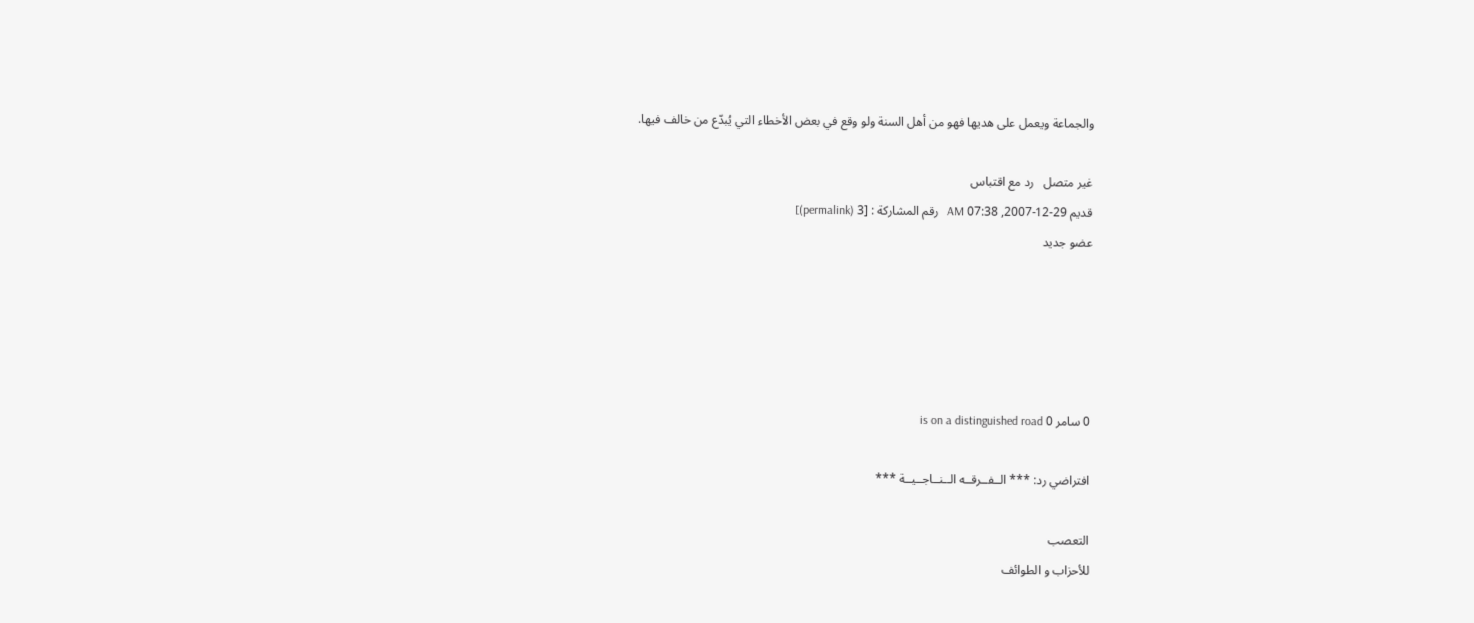والجماعة ويعمل على هديها فهو من أهل السنة ولو وقع في بعض الأخطاء التي يُبدّع من خالف فيها.

غير متصل   رد مع اقتباس
قديم 29-12-2007, 07:38 AM   رقم المشاركة : [3 (permalink)]
عضو جديد





0 سامر 0 is on a distinguished road

افتراضي رد: *** الــفــرقــه الــنــاجــيــة ***

التعصب
للأحزاب و الطوائف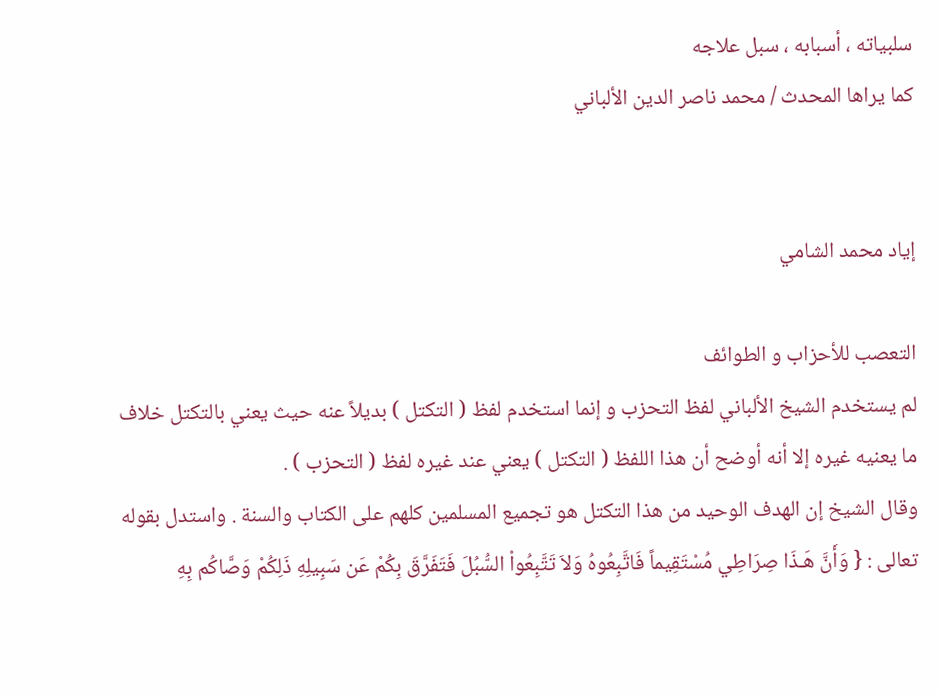سلبياته ، أسبابه ، سبل علاجه
كما يراها المحدث / محمد ناصر الدين الألباني


إياد محمد الشامي

التعصب للأحزاب و الطوائف
لم يستخدم الشيخ الألباني لفظ التحزب و إنما استخدم لفظ ( التكتل ) بديلاً عنه حيث يعني بالتكتل خلاف ما يعنيه غيره إلا أنه أوضح أن هذا اللفظ ( التكتل ) يعني عند غيره لفظ ( التحزب ) .
وقال الشيخ إن الهدف الوحيد من هذا التكتل هو تجميع المسلمين كلهم على الكتاب والسنة . واستدل بقوله تعالى : { وَأَنَّ هَـذَا صِرَاطِي مُسْتَقِيماً فَاتَّبِعُوهُ وَلاَ تَتَّبِعُواْ السُّبُلَ فَتَفَرَّقَ بِكُمْ عَن سَبِيلِهِ ذَلِكُمْ وَصَّاكُم بِهِ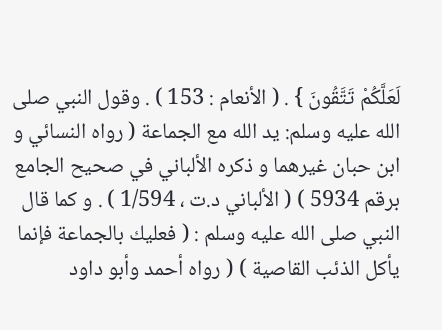لَعَلَّكُمْ تَتَّقُونَ } . ( الأنعام : 153 ) . وقول النبي صلى الله عليه وسلم: يد الله مع الجماعة ( رواه النسائي و ابن حبان غيرهما و ذكره الألباني في صحيح الجامع برقم 5934 ) ( الألباني د.ت ، 1/594 ) . و كما قال النبي صلى الله عليه وسلم : ( فعليك بالجماعة فإنما يأكل الذئب القاصية ) ( رواه أحمد وأبو داود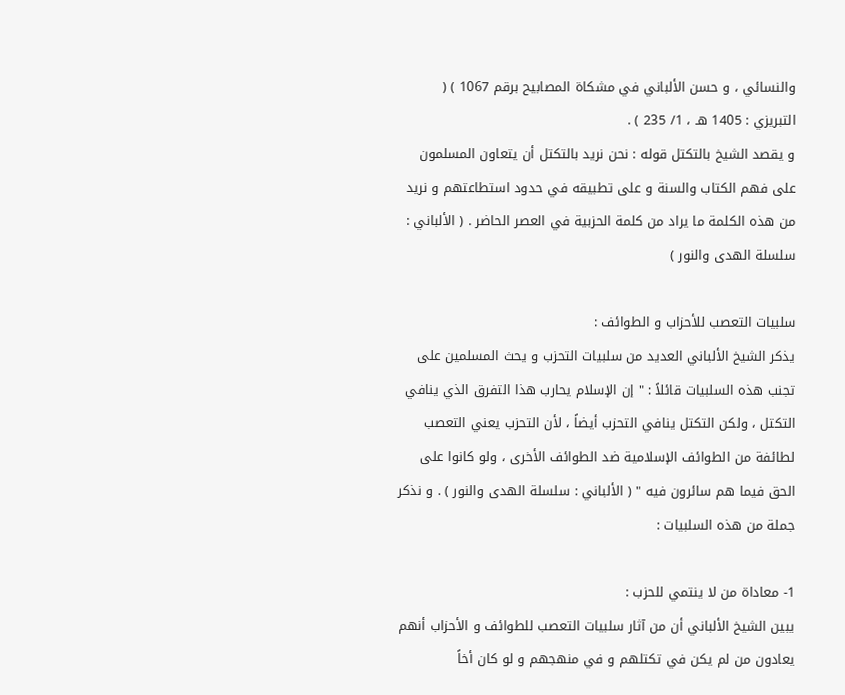والنسائي ، و حسن الألباني في مشكاة المصابيح برقم 1067 ) ( التبريزي : 1405 هـ ، 1/ 235 ) .
و يقصد الشيخ بالتكتل قوله : نحن نريد بالتكتل أن يتعاون المسلمون على فهم الكتاب والسنة و على تطبيقه في حدود استطاعتهم و نريد من هذه الكلمة ما يراد من كلمة الحزبية في العصر الحاضر . ( الألباني : سلسلة الهدى والنور )

سلبيات التعصب للأحزاب و الطوائف :
يذكر الشيخ الألباني العديد من سلبيات التحزب و يحث المسلمين على تجنب هذه السلبيات قائلاً : " إن الإسلام يحارب هذا التفرق الذي ينافي التكتل ، ولكن التكتل ينافي التحزب أيضاً ، لأن التحزب يعني التعصب لطائفة من الطوائف الإسلامية ضد الطوائف الأخرى ، ولو كانوا على الحق فيما هم سائرون فيه " ( الألباني : سلسلة الهدى والنور ) . و نذكر جملة من هذه السلبيات :

1- معاداة من لا ينتمي للحزب :
يبين الشيخ الألباني أن من آثار سلبيات التعصب للطوائف و الأحزاب أنهم يعادون من لم يكن في تكتلهم و في منهجهم و لو كان أخاً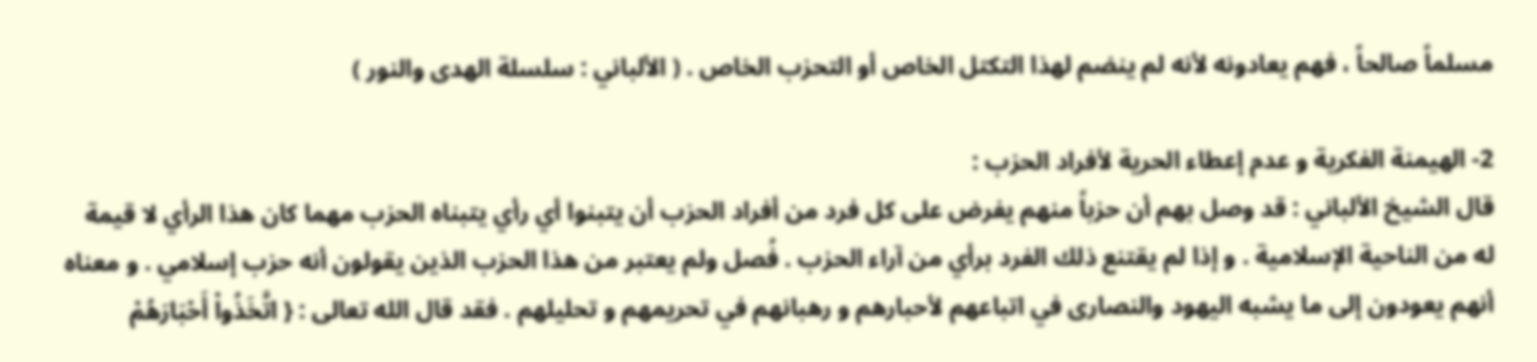مسلماً صالحاً ، فهم يعادونه لأنه لم ينضم لهذا التكتل الخاص أو التحزب الخاص . ( الألباني : سلسلة الهدى والنور )

2- الهيمنة الفكرية و عدم إعطاء الحرية لأفراد الحزب :
قال الشيخ الألباني : قد وصل بهم أن حزباً منهم يفرض على كل فرد من أفراد الحزب أن يتبنوا أي رأي يتبناه الحزب مهما كان هذا الرأي لا قيمة له من الناحية الإسلامية . و إذا لم يقتنع ذلك الفرد برأي من آراء الحزب . فُصل ولم يعتبر من هذا الحزب الذين يقولون أنه حزب إسلامي . و معناه أنهم يعودون إلى ما يشبه اليهود والنصارى في اتباعهم لأحبارهم و رهبانهم في تحريمهم و تحليلهم . فقد قال الله تعالى : { اتَّخَذُواْ أَحْبَارَهُمْ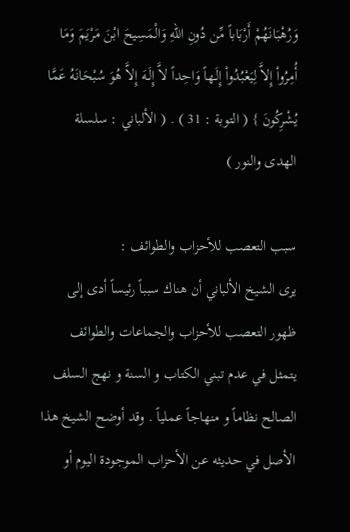وَرُهْبَانَهُمْ أَرْبَاباً مِّن دُونِ اللّهِ وَالْمَسِيحَ ابْنَ مَرْيَمَ وَمَا أُمِرُواْ إِلاَّ لِيَعْبُدُواْ إِلَـهاً وَاحِداً لاَّ إِلَـهَ إِلاَّ هُوَ سُبْحَانَهُ عَمَّا يُشْرِكُونَ } ( التوبة : 31 ) . ( الألباني : سلسلة الهدى والنور )

سبب التعصب للأحزاب والطوائف :
يرى الشيخ الألباني أن هناك سبباً رئيساً أدى إلى ظهور التعصب للأحزاب والجماعات والطوائف يتمثل في عدم تبني الكتاب و السنة و نهج السلف الصالح نظاماً و منهاجاً عملياً . وقد أوضح الشيخ هذا الأصل في حديثه عن الأحزاب الموجودة اليوم أو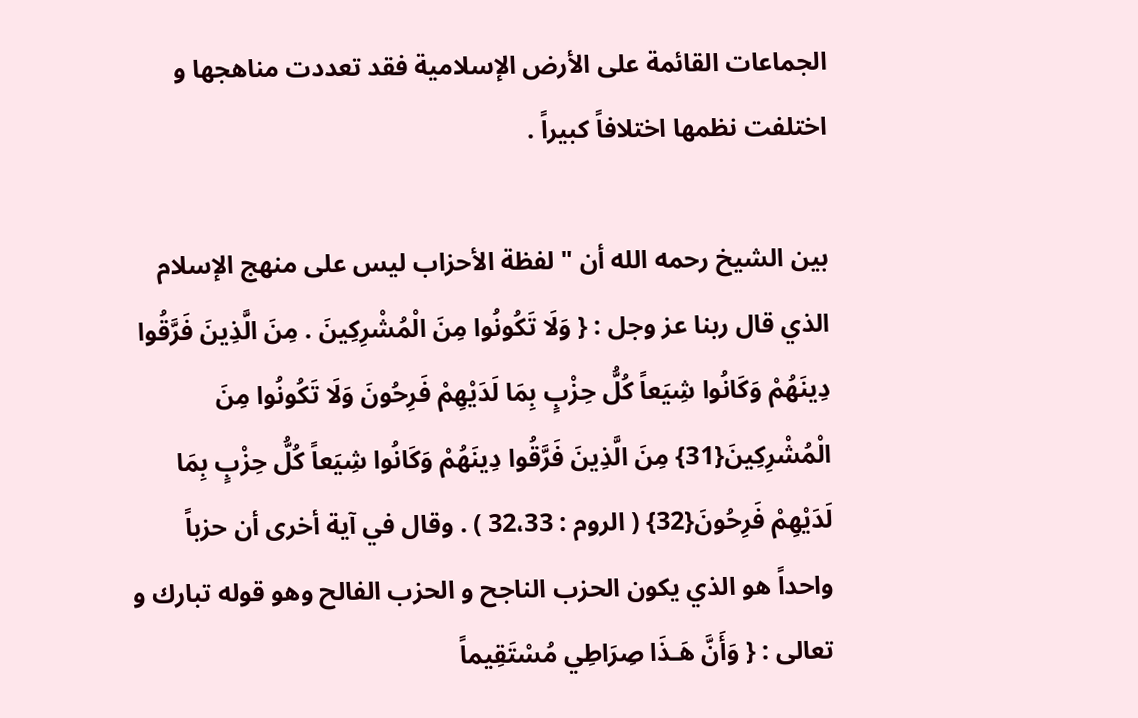الجماعات القائمة على الأرض الإسلامية فقد تعددت مناهجها و اختلفت نظمها اختلافاً كبيراً .

بين الشيخ رحمه الله أن " لفظة الأحزاب ليس على منهج الإسلام الذي قال ربنا عز وجل : { وَلَا تَكُونُوا مِنَ الْمُشْرِكِينَ . مِنَ الَّذِينَ فَرَّقُوا دِينَهُمْ وَكَانُوا شِيَعاً كُلُّ حِزْبٍ بِمَا لَدَيْهِمْ فَرِحُونَ وَلَا تَكُونُوا مِنَ الْمُشْرِكِينَ{31} مِنَ الَّذِينَ فَرَّقُوا دِينَهُمْ وَكَانُوا شِيَعاً كُلُّ حِزْبٍ بِمَا لَدَيْهِمْ فَرِحُونَ{32} ( الروم : 32،33 ) . وقال في آية أخرى أن حزباً واحداً هو الذي يكون الحزب الناجح و الحزب الفالح وهو قوله تبارك و تعالى : { وَأَنَّ هَـذَا صِرَاطِي مُسْتَقِيماً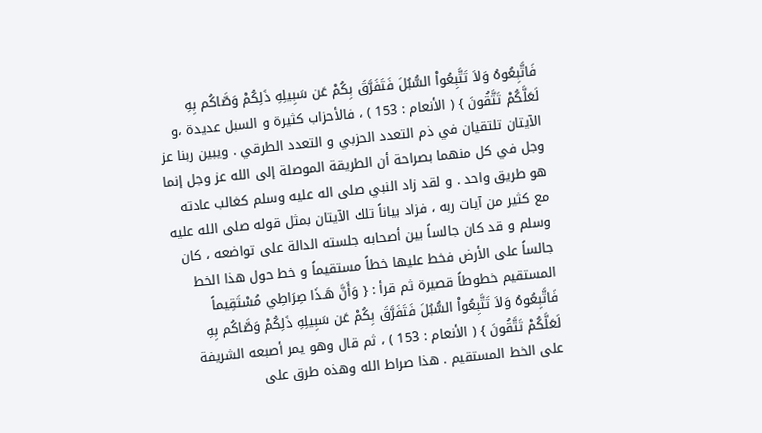فَاتَّبِعُوهُ وَلاَ تَتَّبِعُواْ السُّبُلَ فَتَفَرَّقَ بِكُمْ عَن سَبِيلِهِ ذَلِكُمْ وَصَّاكُم بِهِ لَعَلَّكُمْ تَتَّقُونَ } ( الأنعام : 153 ) ، فالأحزاب كثيرة و السبل عديدة ،و الآيتان تلتقيان في ذم التعدد الحزبي و التعدد الطرقي . ويبين ربنا عز وجل في كل منهما بصراحة أن الطريقة الموصلة إلى الله عز وجل إنما هو طريق واحد . و لقد زاد النبي صلى اله عليه وسلم كغالب عادته مع كثير من آيات ربه ، فزاد بياناً تلك الآيتان بمثل قوله صلى الله عليه وسلم و قد كان جالساً بين أصحابه جلسته الدالة على تواضعه ، كان جالساً على الأرض فخط عليها خطاً مستقيماً و خط حول هذا الخط المستقيم خطوطاً قصيرة ثم قرأ : { وَأَنَّ هَـذَا صِرَاطِي مُسْتَقِيماً فَاتَّبِعُوهُ وَلاَ تَتَّبِعُواْ السُّبُلَ فَتَفَرَّقَ بِكُمْ عَن سَبِيلِهِ ذَلِكُمْ وَصَّاكُم بِهِ لَعَلَّكُمْ تَتَّقُونَ } ( الأنعام : 153 ) ، ثم قال وهو يمر أصبعه الشريفة على الخط المستقيم . هذا صراط الله وهذه طرق على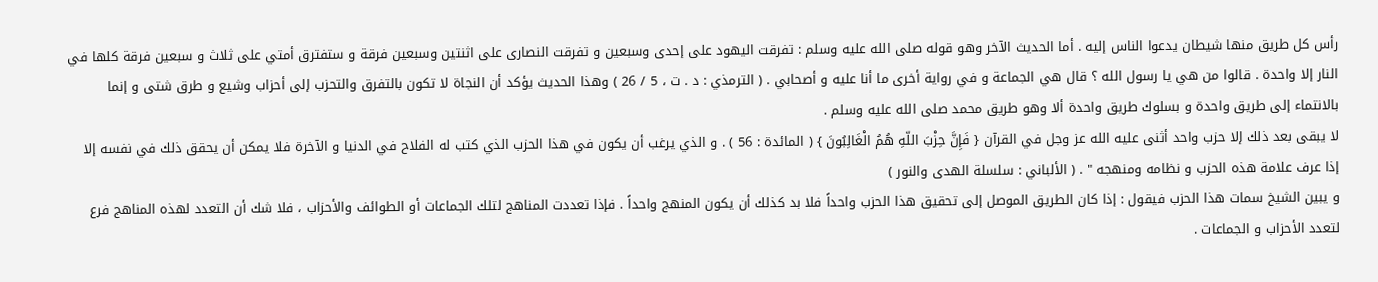رأس كل طريق منها شيطان يدعوا الناس إليه . أما الحديث الآخر وهو قوله صلى الله عليه وسلم : تفرقت اليهود على إحدى وسبعين و تفرقت النصارى على اثنتين وسبعين فرقة و ستفترق أمتي على ثلاث و سبعين فرقة كلها في النار إلا واحدة . قالوا من هي يا رسول الله ؟ قال هي الجماعة و في رواية أخرى ما أنا عليه و أصحابي . ( الترمذي : د . ت ، 5 / 26 ) وهذا الحديث يؤكد أن النجاة لا تكون بالتفرق والتحزب إلى أحزاب وشيع و طرق شتى و إنما بالانتماء إلى طريق واحدة و بسلوك طريق واحدة ألا وهو طريق محمد صلى الله عليه وسلم .
لا يبقى بعد ذلك إلا حزب واحد أثنى عليه الله عز وجل في القرآن { فَإِنَّ حِزْبَ اللّهِ هُمُ الْغَالِبُونَ } ( المائدة : 56 ) . و الذي يرغب أن يكون في هذا الحزب الذي كتب له الفلاح في الدنيا و الآخرة فلا يمكن أن يحقق ذلك في نفسه إلا إذا عرف علامة هذه الحزب و نظامه ومنهجه " . ( الألباني : سلسلة الهدى والنور )
و يبين الشيخ سمات هذا الحزب فيقول : إذا كان الطريق الموصل إلى تحقيق هذا الحزب واحداً فلا بد كذلك أن يكون المنهج واحداً . فإذا تعددت المناهج لتلك الجماعات أو الطوائف والأحزاب ، فلا شك أن التعدد لهذه المناهج فرع لتعدد الأحزاب و الجماعات .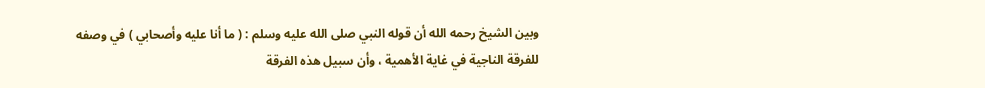وبين الشيخ رحمه الله أن قوله النبي صلى الله عليه وسلم : ( ما أنا عليه وأصحابي ) في وصفه للفرقة الناجية في غاية الأهمية ، وأن سبيل هذه الفرقة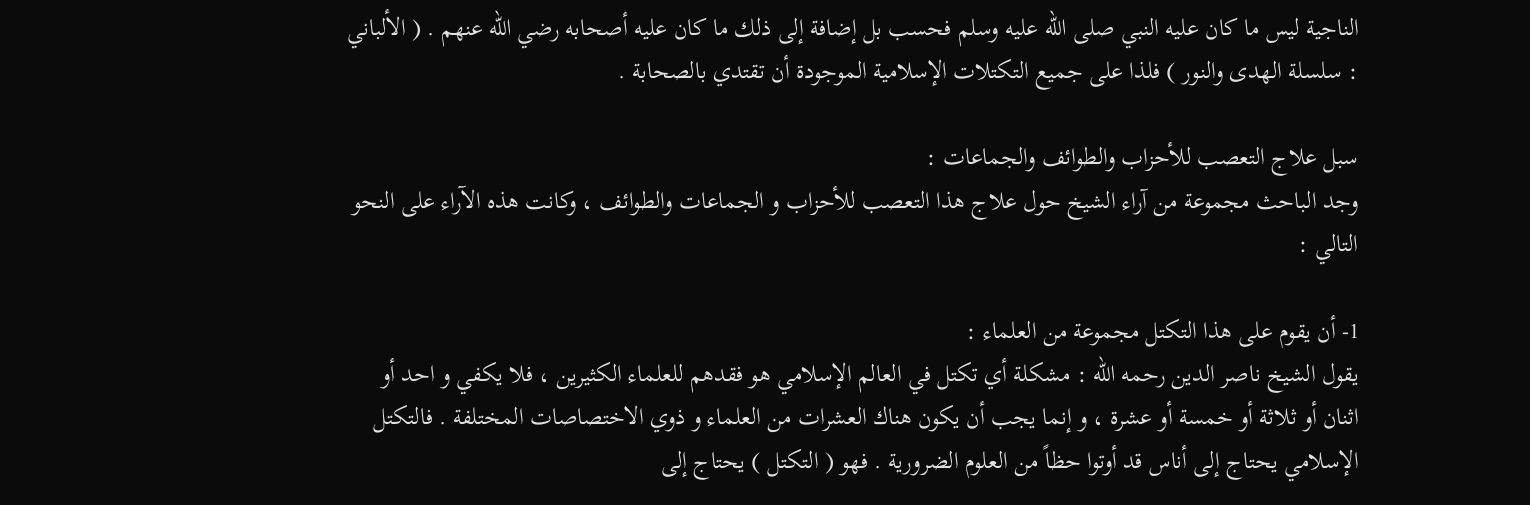الناجية ليس ما كان عليه النبي صلى الله عليه وسلم فحسب بل إضافة إلى ذلك ما كان عليه أصحابه رضي الله عنهم . ( الألباني : سلسلة الهدى والنور ) فلذا على جميع التكتلات الإسلامية الموجودة أن تقتدي بالصحابة .

سبل علاج التعصب للأحزاب والطوائف والجماعات :
وجد الباحث مجموعة من آراء الشيخ حول علاج هذا التعصب للأحزاب و الجماعات والطوائف ، وكانت هذه الآراء على النحو التالي :

1- أن يقوم على هذا التكتل مجموعة من العلماء :
يقول الشيخ ناصر الدين رحمه الله : مشكلة أي تكتل في العالم الإسلامي هو فقدهم للعلماء الكثيرين ، فلا يكفي و احد أو اثنان أو ثلاثة أو خمسة أو عشرة ، و إنما يجب أن يكون هناك العشرات من العلماء و ذوي الاختصاصات المختلفة . فالتكتل الإسلامي يحتاج إلى أناس قد أوتوا حظاً من العلوم الضرورية . فهو ( التكتل ) يحتاج إلى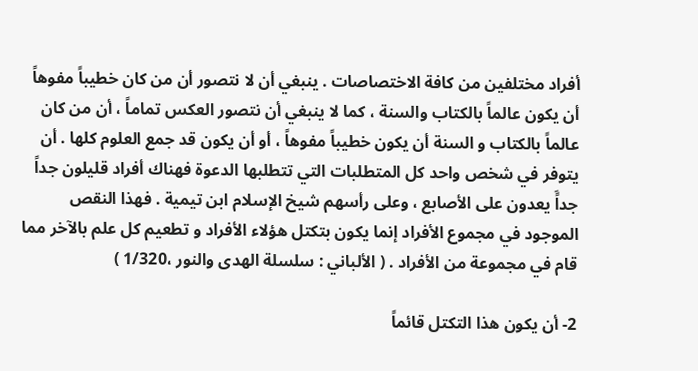أفراد مختلفين من كافة الاختصاصات . ينبغي أن لا نتصور أن من كان خطيباً مفوهاً أن يكون عالماً بالكتاب والسنة ، كما لا ينبغي أن نتصور العكس تماماً ، أن من كان عالماً بالكتاب و السنة أن يكون خطيباً مفوهاً ، أو أن يكون قد جمع العلوم كلها . أن يتوفر في شخص واحد كل المتطلبات التي تتطلبها الدعوة فهناك أفراد قليلون جداً جداًَ يعدون على الأصابع ، وعلى رأسهم شيخ الإسلام ابن تيمية . فهذا النقص الموجود في مجموع الأفراد إنما يكون بتكتل هؤلاء الأفراد و تطعيم كل علم بالآخر مما قام في مجموعة من الأفراد . ( الألباني : سلسلة الهدى والنور ،1/320 )

2- أن يكون هذا التكتل قائماً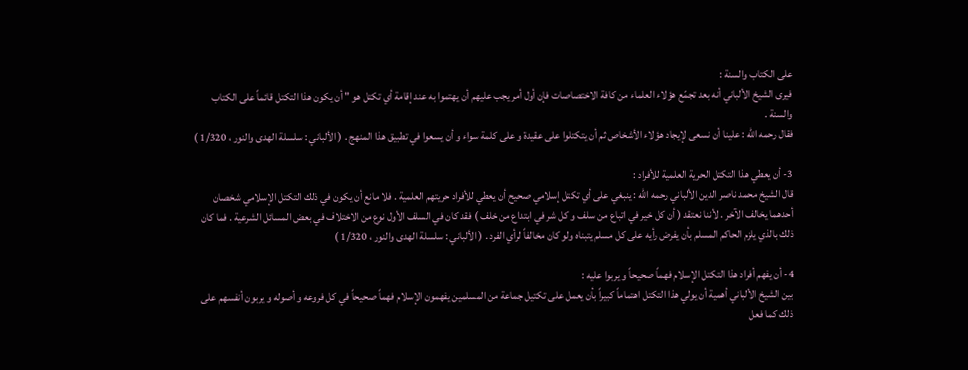على الكتاب والسنة :
فيرى الشيخ الألباني أنه بعد تجمّع هؤلاء العلماء من كافة الاختصاصات فإن أول أمر يجب عليهم أن يهتموا به عند إقامة أي تكتل هو " أن يكون هذا التكتل قائماً على الكتاب والسنة .
فقال رحمه الله : علينا أن نسعى لإيجاد هؤلاء الأشخاص ثم أن يتكتلوا على عقيدة و على كلمة سواء و أن يسعوا في تطبيق هذا المنهج . ( الألباني : سلسلة الهدى والنور ، 1/320 )

3- أن يعطي هذا التكتل الحرية العلمية للأفراد :
قال الشيخ محمد ناصر الدين الألباني رحمه الله : ينبغي على أي تكتل إسلامي صحيح أن يعطي للأفراد حريتهم العلمية . فلا مانع أن يكون في ذلك التكتل الإسلامي شخصان أحدهما يخالف الآخر . لأننا نعتقد ( أن كل خير في اتباع من سلف و كل شر في ابتداع من خلف ) فقد كان في السلف الأول نوع من الاختلاف في بعض المسائل الشرعية . فما كان ذلك بالذي يلزم الحاكم المسلم بأن يفرض رأيه على كل مسلم يتبناه ولو كان مخالفاً لرأي الفرد . ( الألباني : سلسلة الهدى والنور ، 1/320 )

4- أن يفهم أفراد هذا التكتل الإسلام فهماً صحيحاً و يربوا عليه :
بين الشيخ الألباني أهمية أن يولي هذا التكتل اهتماماً كبيراً بأن يعمل على تكتيل جماعة من المسلمين يفهمون الإسلام فهماً صحيحاً في كل فروعه و أصوله و يربون أنفسهم على ذلك كما فعل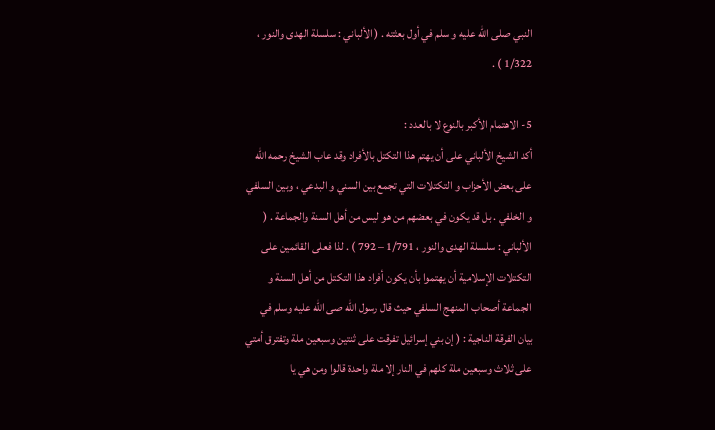النبي صلى الله عليه و سلم في أول بعثته . ( الألباني : سلسلة الهدى والنور ، 1/322 ) .

5- الاهتمام الأكبر بالنوع لا بالعدد :
أكد الشيخ الألباني على أن يهتم هذا التكتل بالأفراد وقد عاب الشيخ رحمه الله على بعض الأحزاب و التكتلات التي تجمع بين السني و البدعي ، وبين السلفي و الخلفي . بل قد يكون في بعضهم من هو ليس من أهل السنة والجماعة . ( الألباني : سلسلة الهدى والنور ، 1/791 – 792 ) . لذا فعلى القائمين على التكتلات الإسلامية أن يهتموا بأن يكون أفراد هذا التكتل من أهل السنة و الجماعة أصحاب المنهج السلفي حيث قال رسول الله صى الله عليه وسلم في بيان الفرقة الناجية : ( إن بني إسرائيل تفرقت على ثنتين وسبعين ملة وتفترق أمتي على ثلاث وسبعين ملة كلهم في النار إلا ملة واحدة قالوا ومن هي يا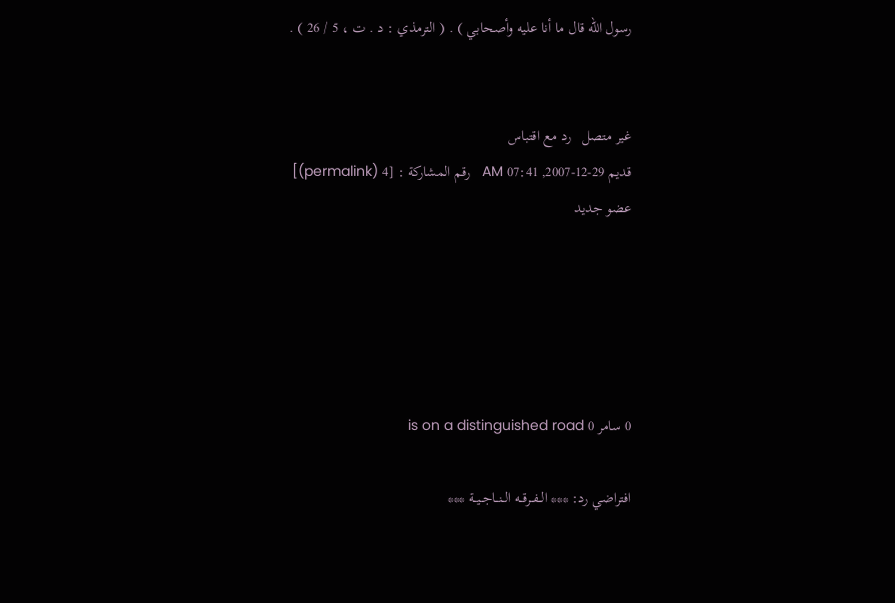رسول الله قال ما أنا عليه وأصحابي ) . ( الترمذي : د . ت ، 5 / 26 ) .


غير متصل   رد مع اقتباس
قديم 29-12-2007, 07:41 AM   رقم المشاركة : [4 (permalink)]
عضو جديد





0 سامر 0 is on a distinguished road

افتراضي رد: *** الــفــرقــه الــنــاجــيــة ***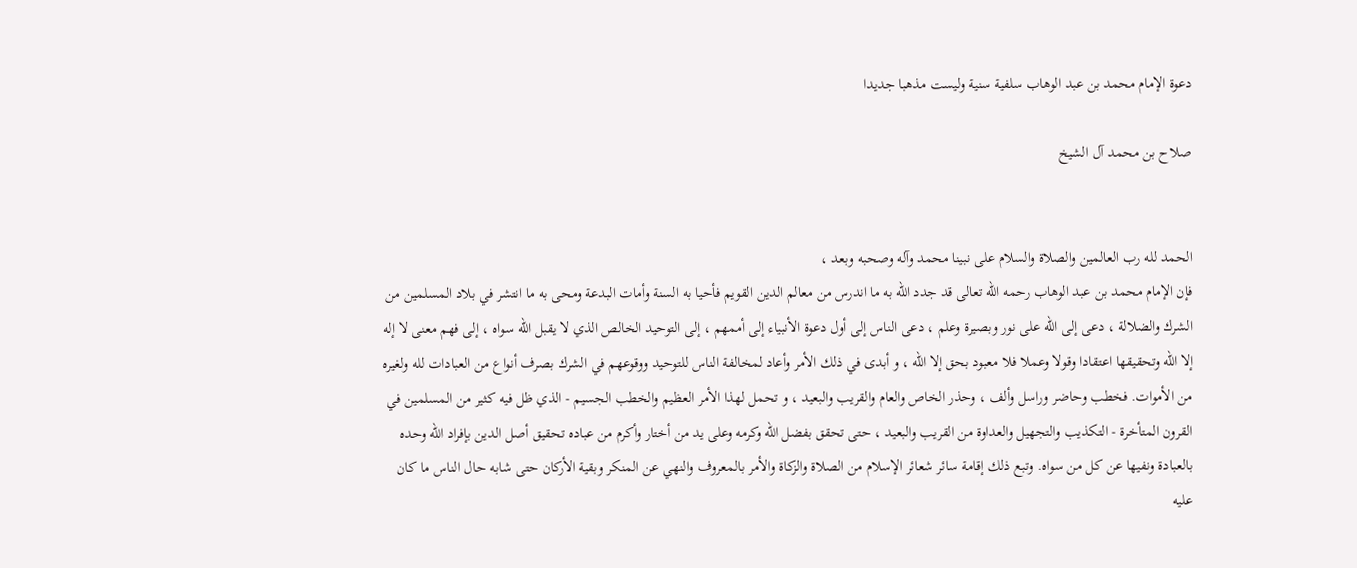دعوة الإمام محمد بن عبد الوهاب سلفية سنية وليست مذهبا جديدا

صلاح بن محمد آل الشيخ


الحمد لله رب العالمين والصلاة والسلام على نبينا محمد وآله وصحبه وبعد ،
فإن الإمام محمد بن عبد الوهاب رحمه الله تعالى قد جدد الله به ما اندرس من معالم الدين القويم فأحيا به السنة وأمات البدعة ومحى به ما انتشر في بلاد المسلمين من الشرك والضلالة ، دعى إلى الله على نور وبصيرة وعلم ، دعى الناس إلى أول دعوة الأنبياء إلى أممهم ، إلى التوحيد الخالص الذي لا يقبل الله سواه ، إلى فهم معنى لا إله إلا الله وتحقيقها اعتقادا وقولا وعملا فلا معبود بحق إلا الله ، و أبدى في ذلك الأمر وأعاد لمخالفة الناس للتوحيد ووقوعهم في الشرك بصرف أنواع من العبادات لله ولغيره من الأموات. فخطب وحاضر وراسل وألف ، وحذر الخاص والعام والقريب والبعيد ، و تحمل لهذا الأمر العظيم والخطب الجسيم - الذي ظل فيه كثير من المسلمين في القرون المتأخرة - التكذيب والتجهيل والعداوة من القريب والبعيد ، حتى تحقق بفضل الله وكرمه وعلى يد من أختار وأكرم من عباده تحقيق أصل الدين بإفراد الله وحده بالعبادة ونفيها عن كل من سواه. وتبع ذلك إقامة سائر شعائر الإسلام من الصلاة والزكاة والأمر بالمعروف والنهي عن المنكر وبقية الأركان حتى شابه حال الناس ما كان عليه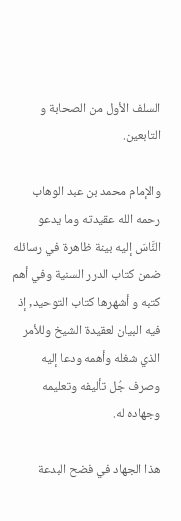السلف الأول من الصحابة و التابعين.

والإمام محمد بن عبد الوهاب رحمه الله عقيدته وما يدعو النَّاسَ إليه بينة ظاهرة في رسائله ضمن كتاب الدرر السنية وفي أهم كتبه و أشهرها كتاب التوحيد, إذ فيه البيان لعقيدة الشيخ وللأمر الذي شغله وأهمه ودعا إليه وصرف جُل تأليفه وتعليمه وجهاده له.

هذا الجهاد في فضح البدعة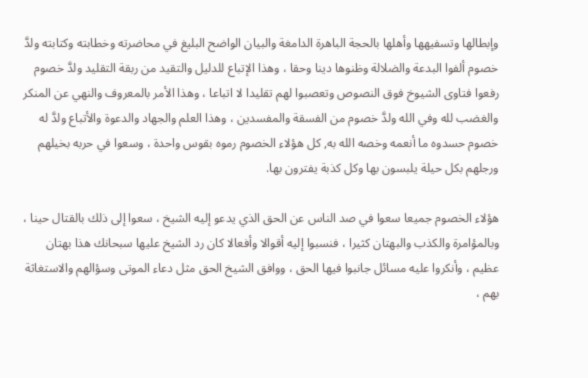وإبطالها وتسفيهها وأهلها بالحجة الباهرة الدامغة والبيان الواضح البليغ في محاضرته وخطابته وكتابته ولدَّ خصوم ألفوا البدعة والضلالة وظنوها دينا وحقا ، وهذا الإتباع للدليل والتقيد من ربقة التقليد ولدَّ خصوم رفعوا فتاوى الشيوخ فوق النصوص وتعصبوا لهم تقليدا لا اتباعا ، وهذا الأمر بالمعروف والنهي عن المنكر والغضب لله وفي الله ولدَّ خصوم من الفسقة والمفسدين ، وهذا العلم والجهاد والدعوة والأتباع ولدَّ له خصوم حسدوه ما أنعمه وخصه الله به, كل هؤلاء الخصوم رموه بقوس واحدة ، وسعوا في حربه بخيلهم ورجلهم بكل حيلة يلبسون بها وكل كذبة يفترون بها.

هؤلاء الخصوم جميعا سعوا في صد الناس عن الحق الذي يدعو إليه الشيخ ، سعوا إلى ذلك بالقتال حينا ، وبالمؤامرة والكذب والبهتان كثيرا ، فنسبوا إليه أقوالا وأفعالا كان رد الشيخ عليها سبحانك هذا بهتان عظيم ، وأنكروا عليه مسائل جانبوا فيها الحق ، ووافق الشيخ الحق مثل دعاء الموتى وسؤالهم والاستغاثة بهم ،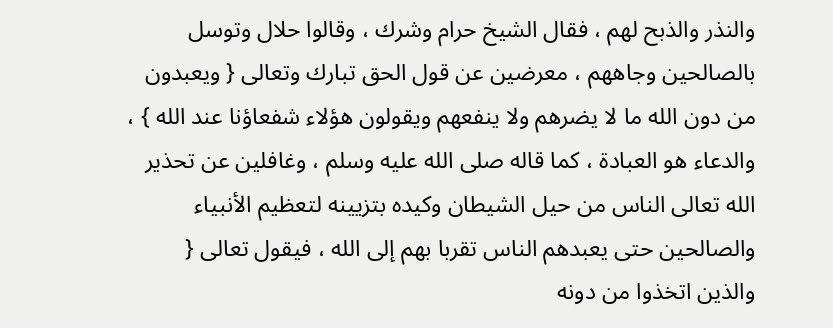والنذر والذبح لهم ، فقال الشيخ حرام وشرك ، وقالوا حلال وتوسل بالصالحين وجاههم ، معرضين عن قول الحق تبارك وتعالى { ويعبدون من دون الله ما لا يضرهم ولا ينفعهم ويقولون هؤلاء شفعاؤنا عند الله } ، والدعاء هو العبادة ، كما قاله صلى الله عليه وسلم ، وغافلين عن تحذير الله تعالى الناس من حيل الشيطان وكيده بتزيينه لتعظيم الأنبياء والصالحين حتى يعبدهم الناس تقربا بهم إلى الله ، فيقول تعالى { والذين اتخذوا من دونه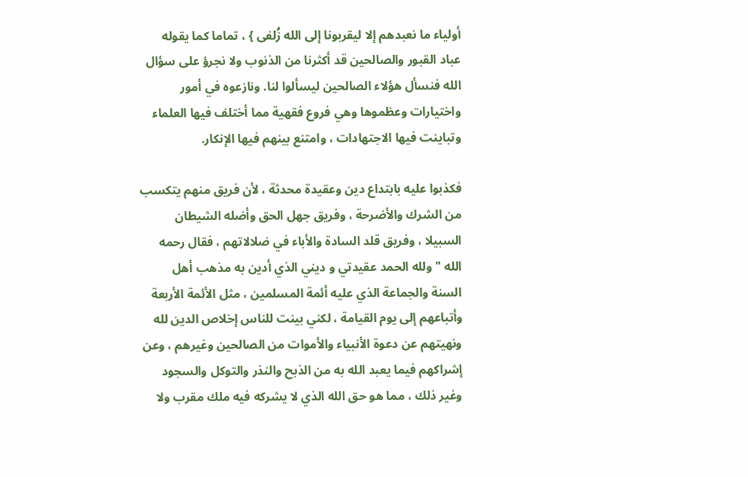أولياء ما نعبدهم إلا ليقربونا إلى الله زُلفى } ، تماما كما يقوله عباد القبور والصالحين قد أكثرنا من الذنوب ولا نجرؤ على سؤال الله فنسأل هؤلاء الصالحين ليسألوا لنا. ونازعوه في أمور واختيارات وعظموها وهي فروع فقهية مما أختلف فيها العلماء وتباينت فيها الاجتهادات ، وامتنع بينهم فيها الإنكار.

فكذبوا عليه بابتداع دين وعقيدة محدثة ، لأن فريق منهم يتكسب من الشرك والأضرحة ، وفريق جهل الحق وأضله الشيطان السبيلا ، وفريق قلد السادة والأباء في ضلالاتهم ، فقال رحمه الله "ولله الحمد عقيدتي و ديني الذي أدين به مذهب أهل السنة والجماعة الذي عليه أئمة المسلمين ، مثل الأئمة الأربعة وأتباعهم إلى يوم القيامة ، لكني بينت للناس إخلاص الدين لله ونهيتهم عن دعوة الأنبياء والأموات من الصالحين وغيرهم ، وعن إشراكهم فيما يعبد الله به من الذبح والنذر والتوكل والسجود وغير ذلك ، مما هو حق الله الذي لا يشركه فيه ملك مقرب ولا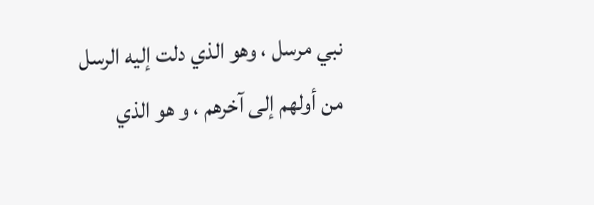نبي مرسل ، وهو الذي دلت إليه الرسل من أولهم إلى آخرهم ، و هو الذي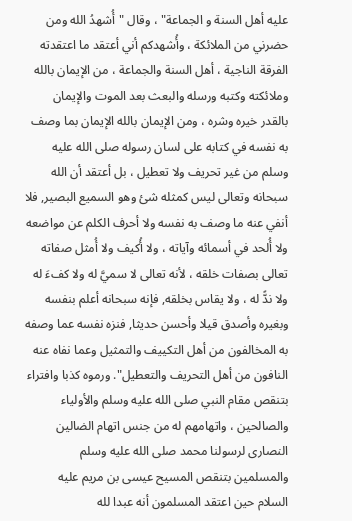عليه أهل السنة و الجماعة" ، وقال "أُشهدُ الله ومن حضرني من الملائكة ، وأُشهدكم أني أعتقد ما اعتقدته الفرقة الناجية ، أهل السنة والجماعة ، من الإيمان بالله وملائكته وكتبه ورسله والبعث بعد الموت والإيمان بالقدر خيره وشره ، ومن الإيمان بالله الإيمان بما وصف به نفسه في كتابه على لسان رسوله صلى الله عليه وسلم من غير تحريف ولا تعطيل ، بل أعتقد أن الله سبحانه وتعالى ليس كمثله شئ وهو السميع البصير, فلا أنفي عنه ما وصف به نفسه ولا أحرف الكلم عن مواضعه ولا أُلحد في أسمائه وآياته ، ولا أُكيف ولا أُمثل صفاته تعالى بصفات خلقه ، لأنه تعالى لا سميَّ له ولا كفءَ له ولا ندًّ له ، ولا يقاس بخلقه, فإنه سبحانه أعلم بنفسه وبغيره وأصدق قيلا وأحسن حديثا, فنزه نفسه عما وصفه به المخالفون من أهل التكييف والتمثيل وعما نفاه عنه النافون من أهل التحريف والتعطيل". ورموه كذبا وافتراء بتنقص مقام النبي صلى الله عليه وسلم والأولياء والصالحين ، واتهامهم له من جنس اتهام الضالين النصارى لرسولنا محمد صلى الله عليه وسلم والمسلمين بتنقص المسيح عيسى بن مريم عليه السلام حين اعتقد المسلمون أنه عبدا لله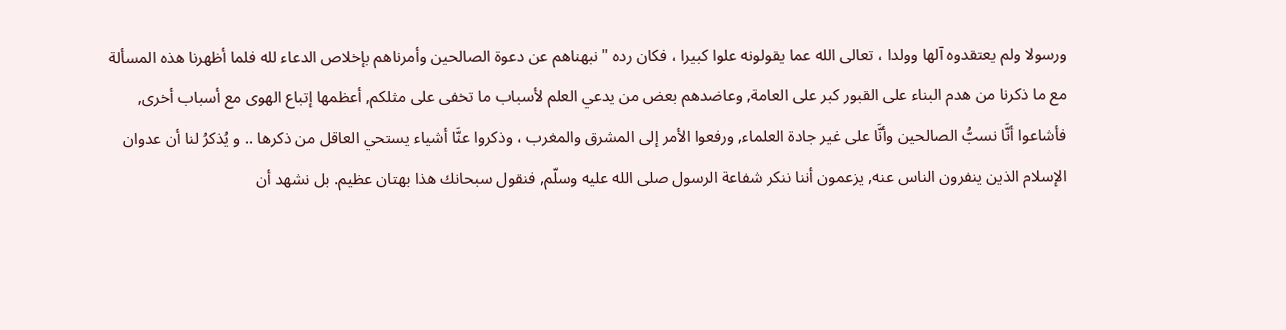ورسولا ولم يعتقدوه آلها وولدا ، تعالى الله عما يقولونه علوا كبيرا ، فكان رده "نبهناهم عن دعوة الصالحين وأمرناهم بإخلاص الدعاء لله فلما أظهرنا هذه المسألة مع ما ذكرنا من هدم البناء على القبور كبر على العامة, وعاضدهم بعض من يدعي العلم لأسباب ما تخفى على مثلكم, أعظمها إتباع الهوى مع أسباب أخرى, فأشاعوا أنَّا نسبُّ الصالحين وأنَّا على غير جادة العلماء, ورفعوا الأمر إلى المشرق والمغرب ، وذكروا عنَّا أشياء يستحي العاقل من ذكرها .. و يُذكرُ لنا أن عدوان الإسلام الذين ينفرون الناس عنه, يزعمون أننا ننكر شفاعة الرسول صلى الله عليه وسلّم, فنقول سبحانك هذا بهتان عظيم. بل نشهد أن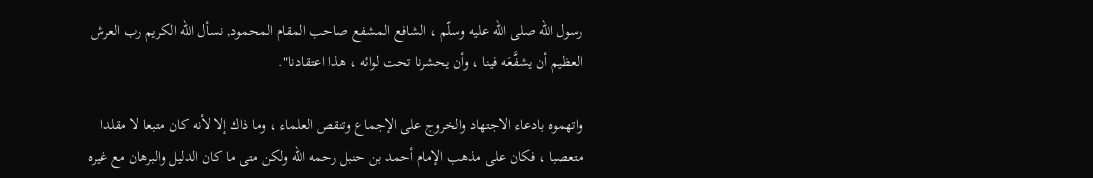رسول الله صلى الله عليه وسلّم ، الشافع المشفع صاحب المقام المحمود, نسأل الله الكريم رب العرش العظيم أن يشفَّعَه فينا ، وأن يحشرنا تحت لوائه ، هذا اعتقادنا".

واتهموه بادعاء الاجتهاد والخروج على الإجماع وتنقص العلماء ، وما ذاك إلا لأنه كان متبعا لا مقلدا متعصبا ، فكان على مذهب الإمام أحمد بن حنبل رحمه الله ولكن متى ما كان الدليل والبرهان مع غيره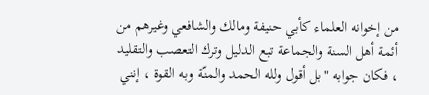من إخوانه العلماء كأبي حنيفة ومالك والشافعي وغيرهم من أئمة أهل السنة والجماعة تبع الدليل وترك التعصب والتقليد ، فكان جوابه "بل أقول ولله الحمد والمنّة وبه القوة ، إنني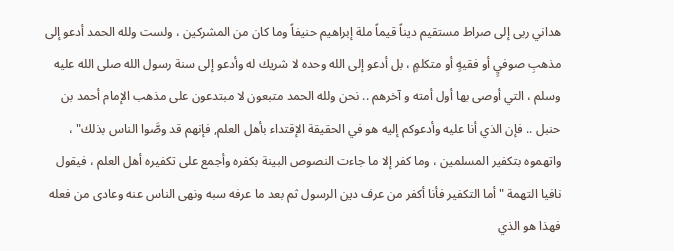هداني ربى إلى صراط مستقيم ديناً قيماً ملة إبراهيم حنيفاً وما كان من المشركين ، ولست ولله الحمد أدعو إلى مذهبِ صوفيٍ أو فقيهٍ أو متكلمٍ ، بل أدعو إلى الله وحده لا شريك له وأدعو إلى سنة رسول الله صلى الله عليه وسلم ، التي أوصى بها أول أمته و آخرهم .. نحن ولله الحمد متبعون لا مبتدعون على مذهب الإمام أحمد بن حنبل .. فإن الذي أنا عليه وأدعوكم إليه هو في الحقيقة الإقتداء بأهل العلم, فإنهم قد وصَّوا الناس بذلك" ، واتهموه بتكفير المسلمين ، وما كفر إلا ما جاءت النصوص البينة بكفره وأجمع على تكفيره أهل العلم ، فيقول نافيا التهمة "أما التكفير فأنا أكفر من عرف دين الرسول ثم بعد ما عرفه سبه ونهى الناس عنه وعادى من فعله فهذا هو الذي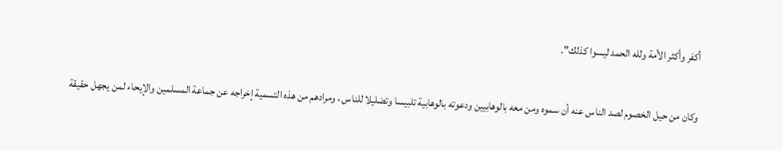أكفر وأكثر الأمة ولله الحمد ليسوا كذلك".

وكان من حيل الخصوم لصد الناس عنه أن سموه ومن معه بالوهابيين ودعوته بالوهابية تلبيسا وتضليلا للناس ، ومرادهم من هذه التسمية إخراجه عن جماعة المسلمين والإيحاء لمن يجهل حقيقة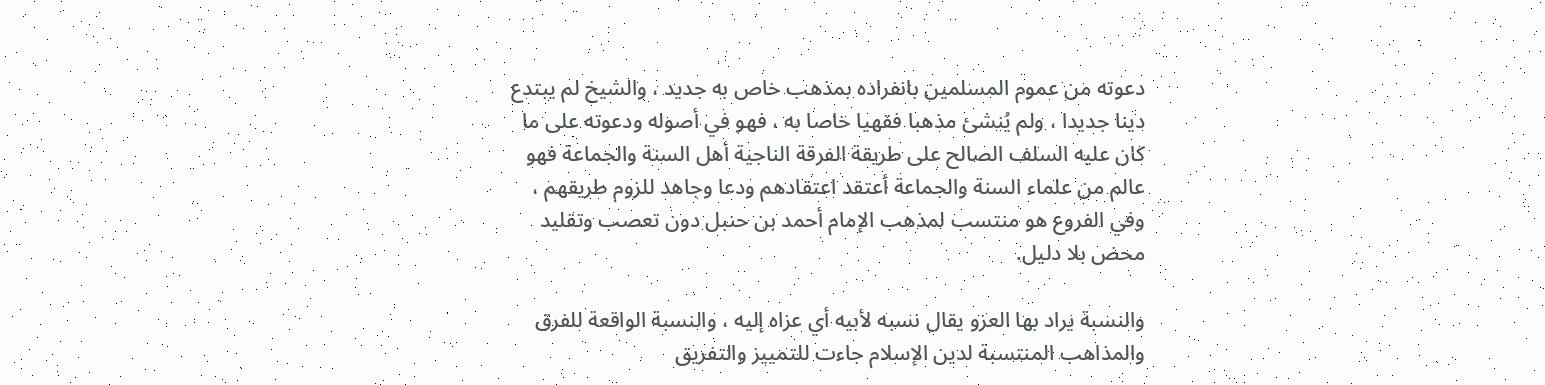دعوته من عموم المسلمين بانفراده بمذهب خاص به جديد ، والشيخ لم يبتدع دينا جديدا ، ولم يُنشئ مذهبا فقهيا خاصا به ، فهو في أصوله ودعوته على ما كان عليه السلف الصالح على طريقة الفرقة الناجية أهل السنة والجماعة فهو عالم من علماء السنة والجماعة أعتقد اعتقادهم ودعا وجاهد للزوم طريقهم ، وفي الفروع هو منتسب لمذهب الإمام أحمد بن حنبل دون تعصب وتقليد محض بلا دليل.

والنسبة يراد بها العزو يقال نسبه لأبيه أي عزاه إليه ، والنسبة الواقعة للفرق والمذاهب المنتسبة لدين الإسلام جاءت للتمييز والتفريق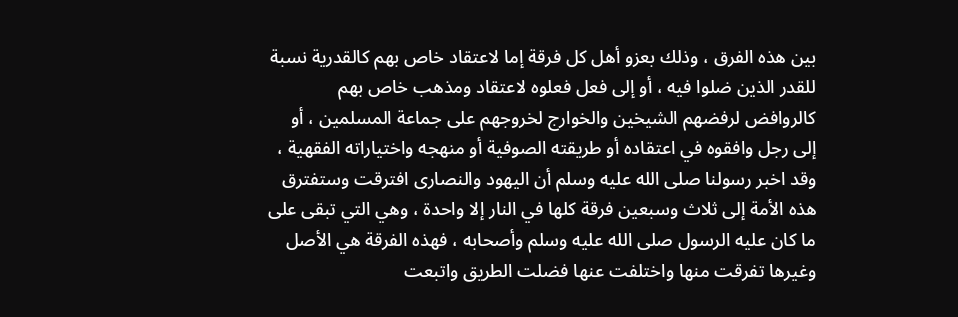بين هذه الفرق ، وذلك بعزو أهل كل فرقة إما لاعتقاد خاص بهم كالقدرية نسبة للقدر الذين ضلوا فيه ، أو إلى فعل فعلوه لاعتقاد ومذهب خاص بهم كالروافض لرفضهم الشيخين والخوارج لخروجهم على جماعة المسلمين ، أو إلى رجل وافقوه في اعتقاده أو طريقته الصوفية أو منهجه واختياراته الفقهية ، وقد اخبر رسولنا صلى الله عليه وسلم أن اليهود والنصارى افترقت وستفترق هذه الأمة إلى ثلاث وسبعين فرقة كلها في النار إلا واحدة ، وهي التي تبقى على ما كان عليه الرسول صلى الله عليه وسلم وأصحابه ، فهذه الفرقة هي الأصل وغيرها تفرقت منها واختلفت عنها فضلت الطريق واتبعت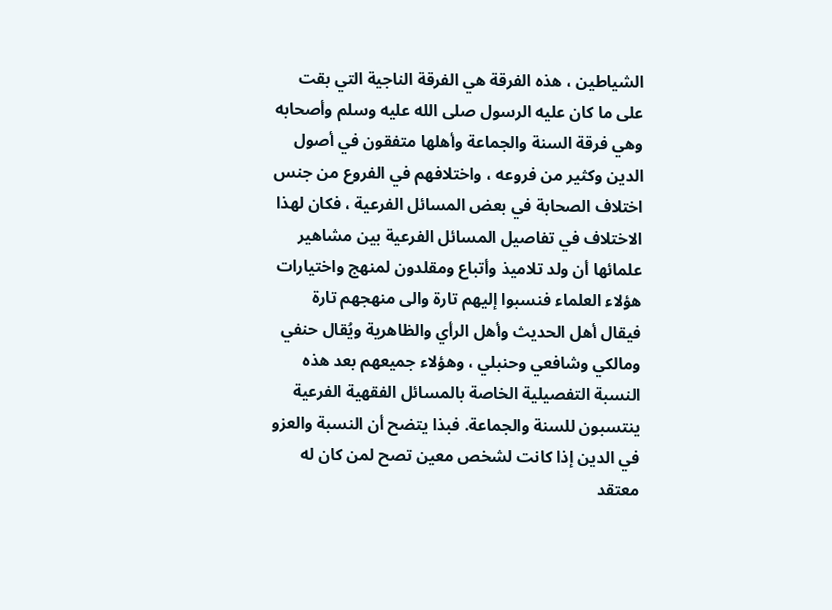الشياطين ، هذه الفرقة هي الفرقة الناجية التي بقت على ما كان عليه الرسول صلى الله عليه وسلم وأصحابه وهي فرقة السنة والجماعة وأهلها متفقون في أصول الدين وكثير من فروعه ، واختلافهم في الفروع من جنس اختلاف الصحابة في بعض المسائل الفرعية ، فكان لهذا الاختلاف في تفاصيل المسائل الفرعية بين مشاهير علمائها أن ولد تلاميذ وأتباع ومقلدون لمنهج واختيارات هؤلاء العلماء فنسبوا إليهم تارة والى منهجهم تارة فيقال أهل الحديث وأهل الرأي والظاهرية ويُقال حنفي ومالكي وشافعي وحنبلي ، وهؤلاء جميعهم بعد هذه النسبة التفصيلية الخاصة بالمسائل الفقهية الفرعية ينتسبون للسنة والجماعة. فبذا يتضح أن النسبة والعزو في الدين إذا كانت لشخص معين تصح لمن كان له معتقد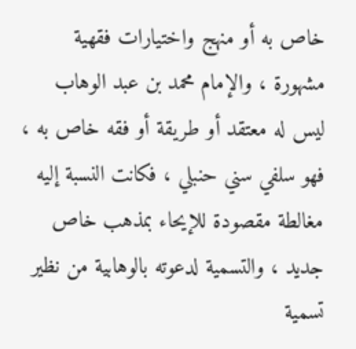خاص به أو منهج واختيارات فقهية مشهورة ، والإمام محمد بن عبد الوهاب ليس له معتقد أو طريقة أو فقه خاص به ، فهو سلفي سني حنبلي ، فكانت النسبة إليه مغالطة مقصودة للإيحاء بمذهب خاص جديد ، والتسمية لدعوته بالوهابية من نظير تسمية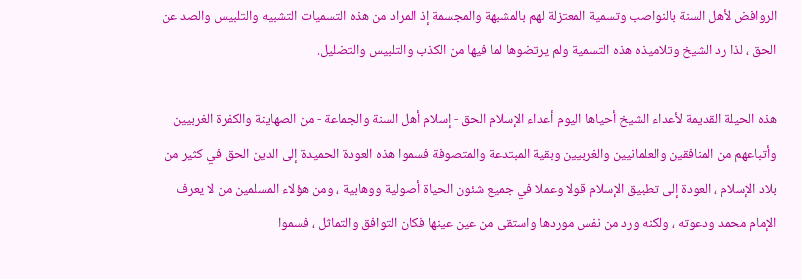الروافض لأهل السنة بالنواصب وتسمية المعتزلة لهم بالمشبهة والمجسمة إذ المراد من هذه التسميات التشبيه والتلبيس والصد عن الحق ، لذا رد الشيخ وتلاميذه هذه التسمية ولم يرتضوها لما فيها من الكذب والتلبيس والتضليل.

هذه الحيلة القديمة لأعداء الشيخ أحياها اليوم أعداء الإسلام الحق - إسلام أهل السنة والجماعة - من الصهاينة والكفرة الغربيين وأتباعهم من المنافقين والعلمانيين والغربيين وبقية المبتدعة والمتصوفة فسموا هذه العودة الحميدة إلى الدين الحق في كثير من بلاد الإسلام ، العودة إلى تطبيق الإسلام قولا وعملا في جميع شئون الحياة أصولية ووهابية ، ومن هؤلاء المسلمين من لا يعرف الإمام محمد ودعوته ، ولكنه ورد من نفس موردها واستقى من عين عينها فكان التوافق والتماثل ، فسموا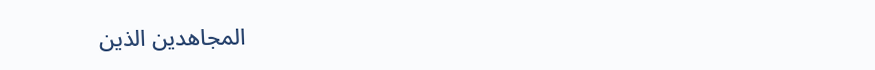المجاهدين الذين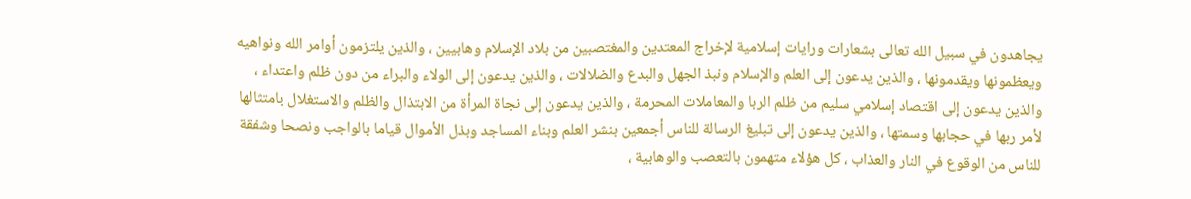يجاهدون في سبيل الله تعالى بشعارات ورايات إسلامية لإخراج المعتدين والمغتصبين من بلاد الإسلام وهابيين ، والذين يلتزمون أوامر الله ونواهيه ويعظمونها ويقدمونها ، والذين يدعون إلى العلم والإسلام ونبذ الجهل والبدع والضلالات ، والذين يدعون إلى الولاء والبراء من دون ظلم واعتداء ، والذين يدعون إلى اقتصاد إسلامي سليم من ظلم الربا والمعاملات المحرمة ، والذين يدعون إلى نجاة المرأة من الابتذال والظلم والاستغلال بامتثالها لأمر ربها في حجابها وسمتها ، والذين يدعون إلى تبليغ الرسالة للناس أجمعين بنشر العلم وبناء المساجد وبذل الأموال قياما بالواجب ونصحا وشفقة للناس من الوقوع في النار والعذاب ، كل هؤلاء متهمون بالتعصب والوهابية ،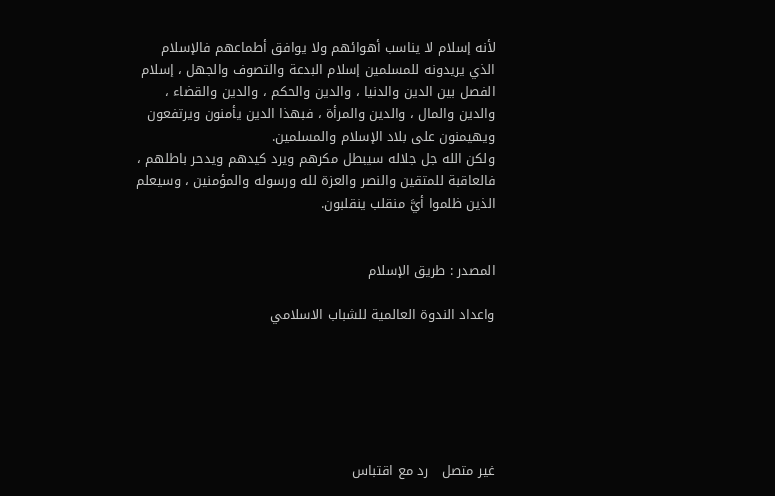لأنه إسلام لا يناسب أهوائهم ولا يوافق أطماعهم فالإسلام الذي يريدونه للمسلمين إسلام البدعة والتصوف والجهل ، إسلام الفصل بين الدين والدنيا ، والدين والحكم ، والدين والقضاء ، والدين والمال ، والدين والمرأة ، فبهذا الدين يأمنون ويرتفعون ويهيمنون على بلاد الإسلام والمسلمين.
ولكن الله جل جلاله سيبطل مكرهم ويرد كيدهم ويدحر باطلهم ، فالعاقبة للمتقين والنصر والعزة لله ورسوله والمؤمنين ، وسيعلم الذين ظلموا أيَّ منقلب ينقلبون.


المصدر : طريق الإسلام

واعداد الندوة العالمية للشباب الاسلامي






غير متصل   رد مع اقتباس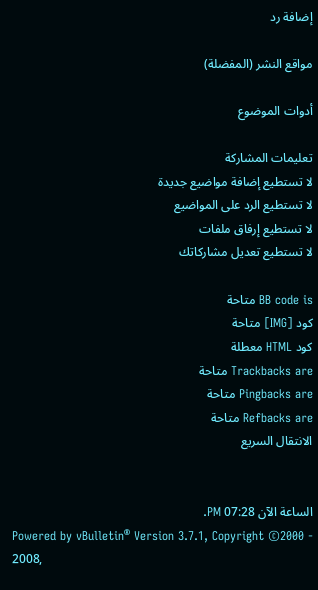إضافة رد

مواقع النشر (المفضلة)

أدوات الموضوع

تعليمات المشاركة
لا تستطيع إضافة مواضيع جديدة
لا تستطيع الرد على المواضيع
لا تستطيع إرفاق ملفات
لا تستطيع تعديل مشاركاتك

BB code is متاحة
كود [IMG] متاحة
كود HTML معطلة
Trackbacks are متاحة
Pingbacks are متاحة
Refbacks are متاحة
الانتقال السريع


الساعة الآن 07:28 PM.
Powered by vBulletin® Version 3.7.1, Copyright ©2000 - 2008,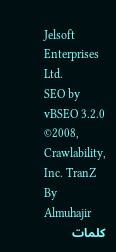Jelsoft Enterprises Ltd.
SEO by vBSEO 3.2.0 ©2008, Crawlability, Inc. TranZ By Almuhajir
كلمات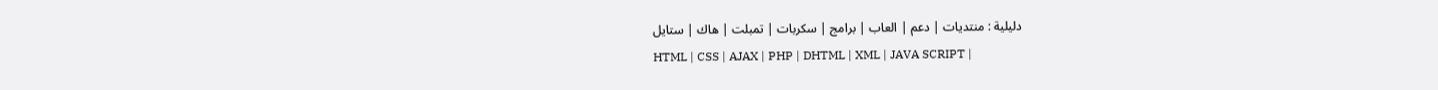دليلية : منتديات | دعم | العاب | برامج | سكربات | تمبلت | هاك | ستايل
HTML | CSS | AJAX | PHP | DHTML | XML | JAVA SCRIPT |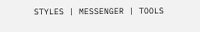STYLES | MESSENGER | TOOLS